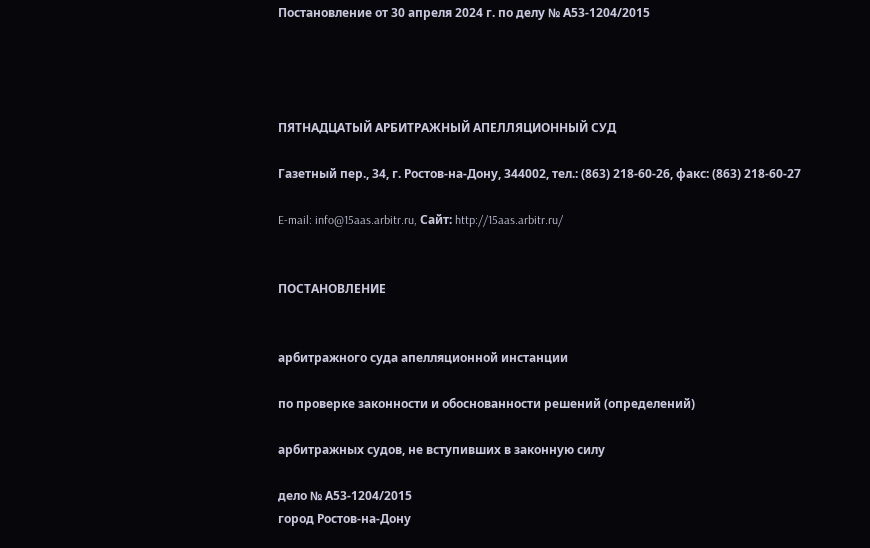Постановление от 30 апреля 2024 г. по делу № А53-1204/2015




ПЯТНАДЦАТЫЙ АРБИТРАЖНЫЙ АПЕЛЛЯЦИОННЫЙ СУД

Газетный пер., 34, г. Ростов-на-Дону, 344002, тел.: (863) 218-60-26, факс: (863) 218-60-27

E-mail: info@15aas.arbitr.ru, Сайт: http://15aas.arbitr.ru/


ПОСТАНОВЛЕНИЕ


арбитражного суда апелляционной инстанции

по проверке законности и обоснованности решений (определений)

арбитражных судов, не вступивших в законную силу

дело № А53-1204/2015
город Ростов-на-Дону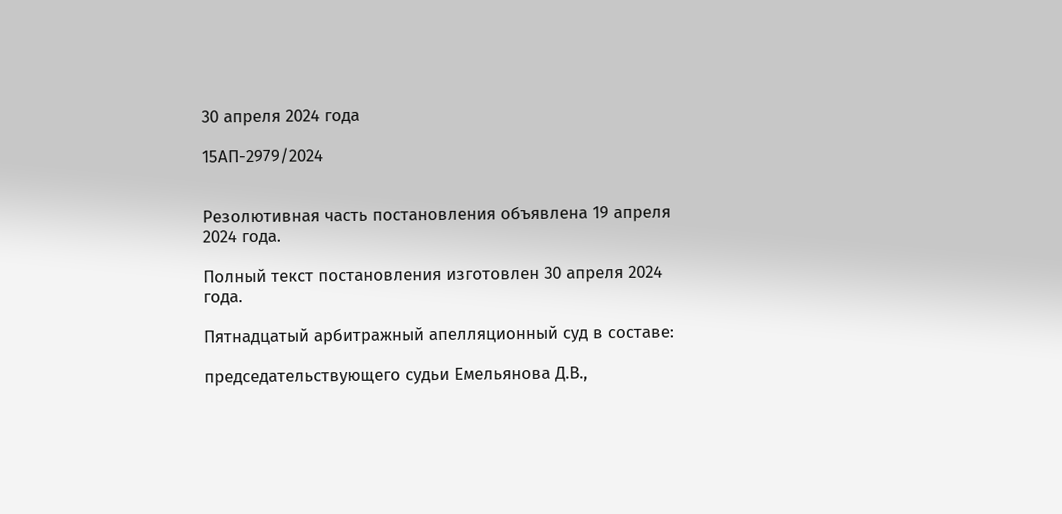30 апреля 2024 года

15АП-2979/2024


Резолютивная часть постановления объявлена 19 апреля 2024 года.

Полный текст постановления изготовлен 30 апреля 2024 года.

Пятнадцатый арбитражный апелляционный суд в составе:

председательствующего судьи Емельянова Д.В.,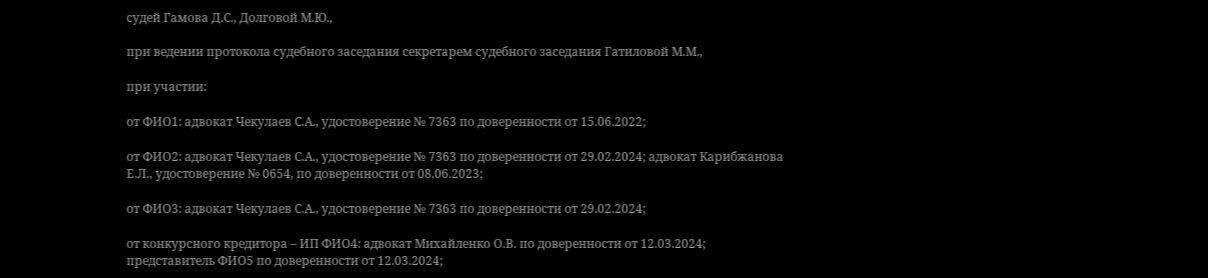судей Гамова Д.С., Долговой М.Ю.,

при ведении протокола судебного заседания секретарем судебного заседания Гатиловой М.М.,

при участии:

от ФИО1: адвокат Чекулаев С.А., удостоверение № 7363 по доверенности от 15.06.2022;

от ФИО2: адвокат Чекулаев С.А., удостоверение № 7363 по доверенности от 29.02.2024; адвокат Карибжанова Е.Л., удостоверение № 0654, по доверенности от 08.06.2023;

от ФИО3: адвокат Чекулаев С.А., удостоверение № 7363 по доверенности от 29.02.2024;

от конкурсного кредитора – ИП ФИО4: адвокат Михайленко О.В. по доверенности от 12.03.2024; представитель ФИО5 по доверенности от 12.03.2024;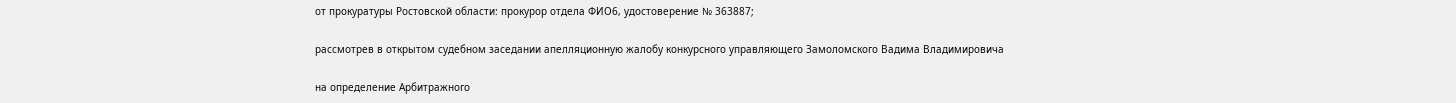от прокуратуры Ростовской области: прокурор отдела ФИО6, удостоверение № 363887;

рассмотрев в открытом судебном заседании апелляционную жалобу конкурсного управляющего Замоломского Вадима Владимировича

на определение Арбитражного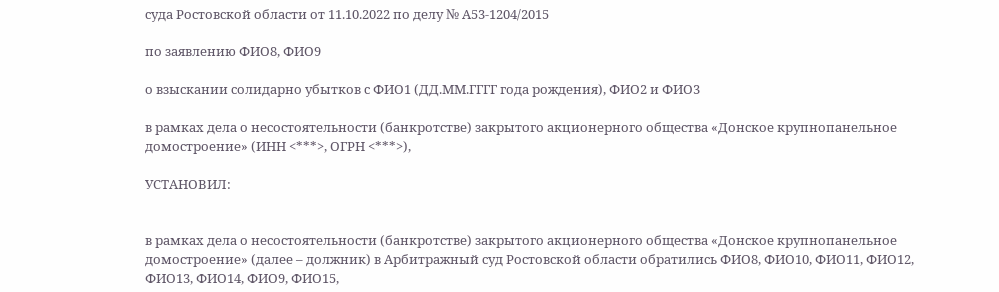суда Ростовской области от 11.10.2022 по делу № А53-1204/2015

по заявлению ФИО8, ФИО9

о взыскании солидарно убытков с ФИО1 (ДД.ММ.ГГГГ года рождения), ФИО2 и ФИО3

в рамках дела о несостоятельности (банкротстве) закрытого акционерного общества «Донское крупнопанельное домостроение» (ИНН <***>, ОГРН <***>),

УСТАНОВИЛ:


в рамках дела о несостоятельности (банкротстве) закрытого акционерного общества «Донское крупнопанельное домостроение» (далее – должник) в Арбитражный суд Ростовской области обратились ФИО8, ФИО10, ФИО11, ФИО12, ФИО13, ФИО14, ФИО9, ФИО15,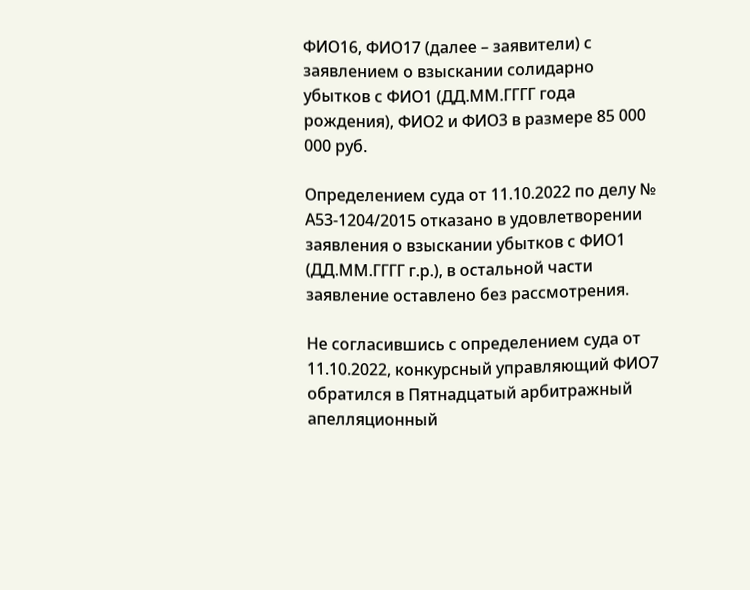ФИО16, ФИО17 (далее – заявители) с заявлением о взыскании солидарно убытков с ФИО1 (ДД.ММ.ГГГГ года рождения), ФИО2 и ФИО3 в размере 85 000 000 руб.

Определением суда от 11.10.2022 по делу № А53-1204/2015 отказано в удовлетворении заявления о взыскании убытков с ФИО1 (ДД.ММ.ГГГГ г.р.), в остальной части заявление оставлено без рассмотрения.

Не согласившись с определением суда от 11.10.2022, конкурсный управляющий ФИО7 обратился в Пятнадцатый арбитражный апелляционный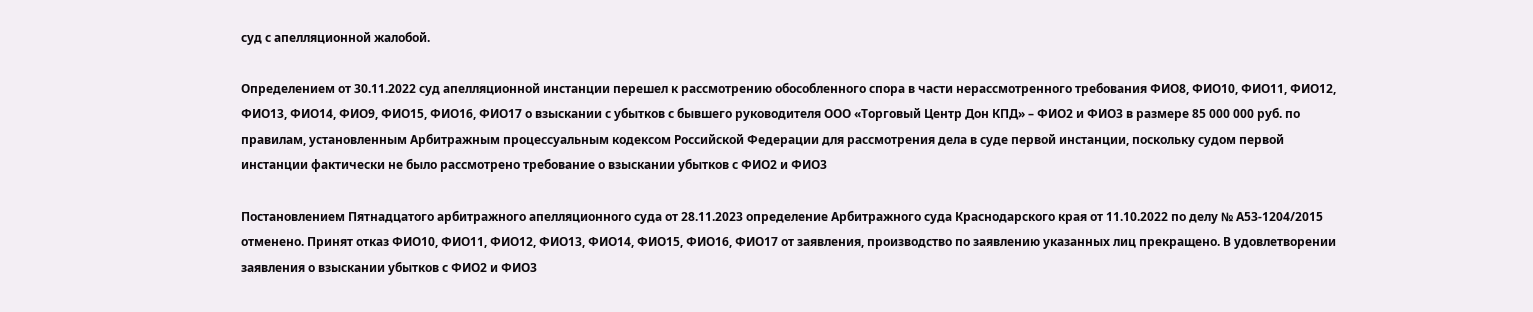суд с апелляционной жалобой.

Определением от 30.11.2022 суд апелляционной инстанции перешел к рассмотрению обособленного спора в части нерассмотренного требования ФИО8, ФИО10, ФИО11, ФИО12, ФИО13, ФИО14, ФИО9, ФИО15, ФИО16, ФИО17 о взыскании с убытков с бывшего руководителя ООО «Торговый Центр Дон КПД» – ФИО2 и ФИО3 в размере 85 000 000 руб. по правилам, установленным Арбитражным процессуальным кодексом Российской Федерации для рассмотрения дела в суде первой инстанции, поскольку судом первой инстанции фактически не было рассмотрено требование о взыскании убытков с ФИО2 и ФИО3

Постановлением Пятнадцатого арбитражного апелляционного суда от 28.11.2023 определение Арбитражного суда Краснодарского края от 11.10.2022 по делу № А53-1204/2015 отменено. Принят отказ ФИО10, ФИО11, ФИО12, ФИО13, ФИО14, ФИО15, ФИО16, ФИО17 от заявления, производство по заявлению указанных лиц прекращено. В удовлетворении заявления о взыскании убытков с ФИО2 и ФИО3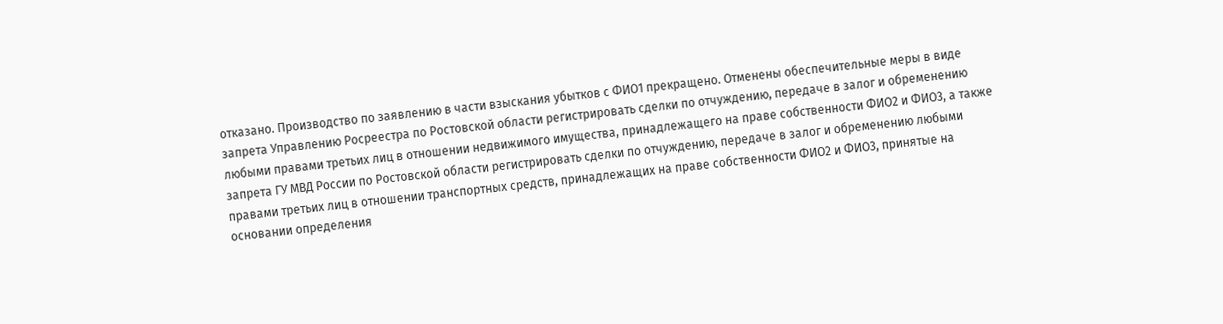отказано. Производство по заявлению в части взыскания убытков с ФИО1 прекращено. Отменены обеспечительные меры в виде запрета Управлению Росреестра по Ростовской области регистрировать сделки по отчуждению, передаче в залог и обременению любыми правами третьих лиц в отношении недвижимого имущества, принадлежащего на праве собственности ФИО2 и ФИО3, а также запрета ГУ МВД России по Ростовской области регистрировать сделки по отчуждению, передаче в залог и обременению любыми правами третьих лиц в отношении транспортных средств, принадлежащих на праве собственности ФИО2 и ФИО3, принятые на основании определения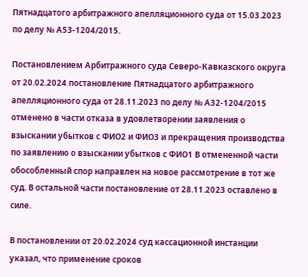Пятнадцатого арбитражного апелляционного суда от 15.03.2023 по делу № А53-1204/2015.

Постановлением Арбитражного суда Северо-Кавказского округа от 20.02.2024 постановление Пятнадцатого арбитражного апелляционного суда от 28.11.2023 по делу № А32-1204/2015 отменено в части отказа в удовлетворении заявления о взыскании убытков с ФИО2 и ФИО3 и прекращения производства по заявлению о взыскании убытков с ФИО1 В отмененной части обособленный спор направлен на новое рассмотрение в тот же суд. В остальной части постановление от 28.11.2023 оставлено в силе.

В постановлении от 20.02.2024 суд кассационной инстанции указал, что применение сроков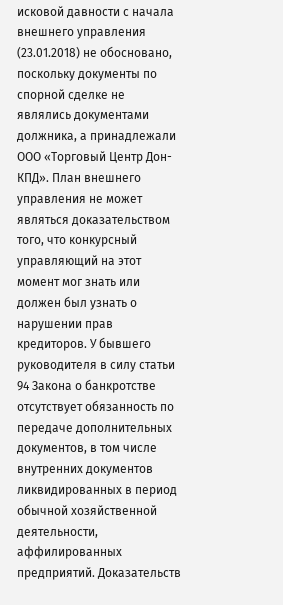исковой давности с начала внешнего управления (23.01.2018) не обосновано, поскольку документы по спорной сделке не являлись документами должника, а принадлежали ООО «Торговый Центр Дон-КПД». План внешнего управления не может являться доказательством того, что конкурсный управляющий на этот момент мог знать или должен был узнать о нарушении прав кредиторов. У бывшего руководителя в силу статьи 94 Закона о банкротстве отсутствует обязанность по передаче дополнительных документов, в том числе внутренних документов ликвидированных в период обычной хозяйственной деятельности, аффилированных предприятий. Доказательств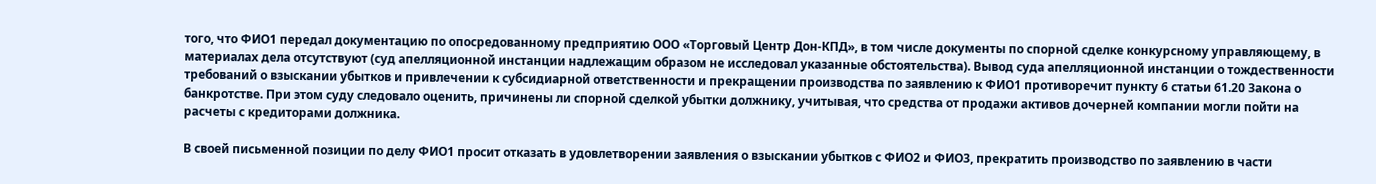того, что ФИО1 передал документацию по опосредованному предприятию ООО «Торговый Центр Дон-КПД», в том числе документы по спорной сделке конкурсному управляющему, в материалах дела отсутствуют (суд апелляционной инстанции надлежащим образом не исследовал указанные обстоятельства). Вывод суда апелляционной инстанции о тождественности требований о взыскании убытков и привлечении к субсидиарной ответственности и прекращении производства по заявлению к ФИО1 противоречит пункту 6 статьи 61.20 Закона о банкротстве. При этом суду следовало оценить, причинены ли спорной сделкой убытки должнику, учитывая, что средства от продажи активов дочерней компании могли пойти на расчеты с кредиторами должника.

В своей письменной позиции по делу ФИО1 просит отказать в удовлетворении заявления о взыскании убытков с ФИО2 и ФИО3, прекратить производство по заявлению в части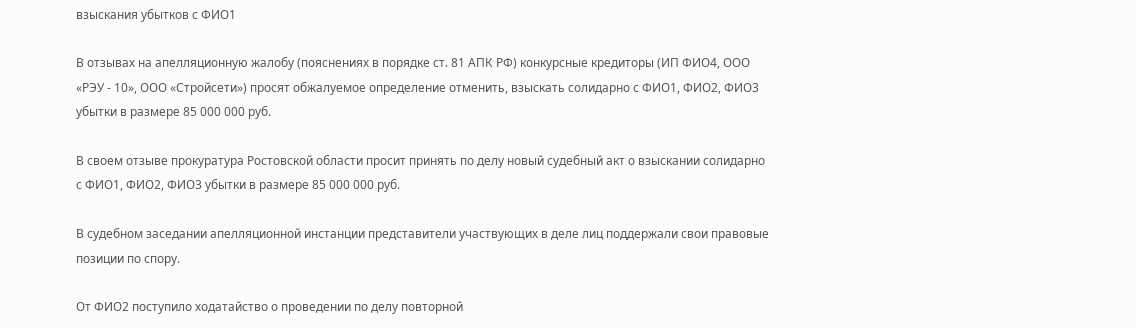взыскания убытков с ФИО1

В отзывах на апелляционную жалобу (пояснениях в порядке ст. 81 АПК РФ) конкурсные кредиторы (ИП ФИО4, ООО «РЭУ - 10», ООО «Стройсети») просят обжалуемое определение отменить, взыскать солидарно с ФИО1, ФИО2, ФИО3 убытки в размере 85 000 000 руб.

В своем отзыве прокуратура Ростовской области просит принять по делу новый судебный акт о взыскании солидарно с ФИО1, ФИО2, ФИО3 убытки в размере 85 000 000 руб.

В судебном заседании апелляционной инстанции представители участвующих в деле лиц поддержали свои правовые позиции по спору.

От ФИО2 поступило ходатайство о проведении по делу повторной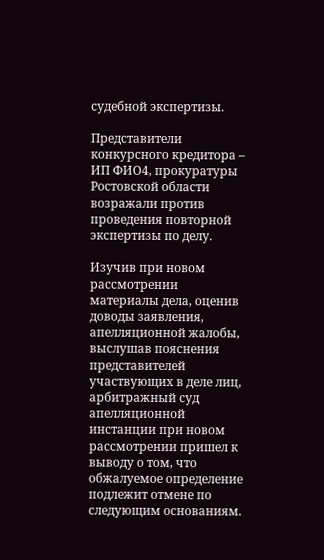судебной экспертизы.

Представители конкурсного кредитора – ИП ФИО4, прокуратуры Ростовской области возражали против проведения повторной экспертизы по делу.

Изучив при новом рассмотрении материалы дела, оценив доводы заявления, апелляционной жалобы, выслушав пояснения представителей участвующих в деле лиц, арбитражный суд апелляционной инстанции при новом рассмотрении пришел к выводу о том, что обжалуемое определение подлежит отмене по следующим основаниям.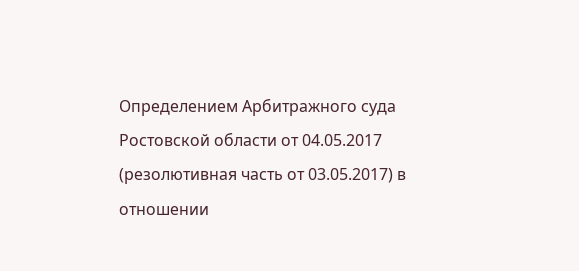Определением Арбитражного суда Ростовской области от 04.05.2017 (резолютивная часть от 03.05.2017) в отношении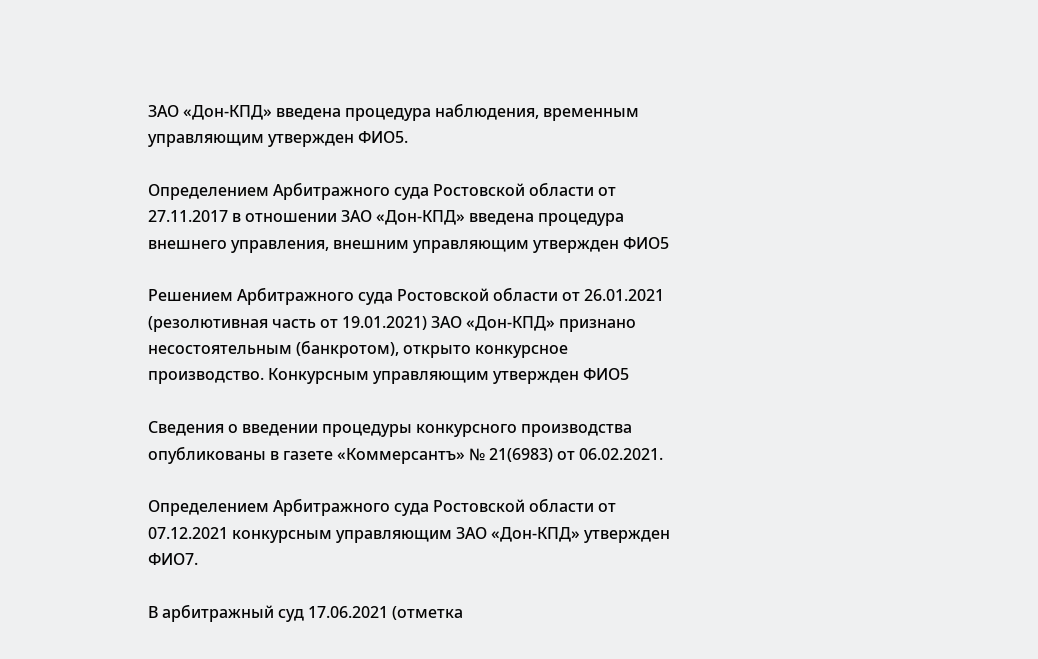ЗАО «Дон-КПД» введена процедура наблюдения, временным управляющим утвержден ФИО5.

Определением Арбитражного суда Ростовской области от 27.11.2017 в отношении ЗАО «Дон-КПД» введена процедура внешнего управления, внешним управляющим утвержден ФИО5

Решением Арбитражного суда Ростовской области от 26.01.2021 (резолютивная часть от 19.01.2021) ЗАО «Дон-КПД» признано несостоятельным (банкротом), открыто конкурсное производство. Конкурсным управляющим утвержден ФИО5

Сведения о введении процедуры конкурсного производства опубликованы в газете «Коммерсантъ» № 21(6983) от 06.02.2021.

Определением Арбитражного суда Ростовской области от 07.12.2021 конкурсным управляющим ЗАО «Дон-КПД» утвержден ФИО7.

В арбитражный суд 17.06.2021 (отметка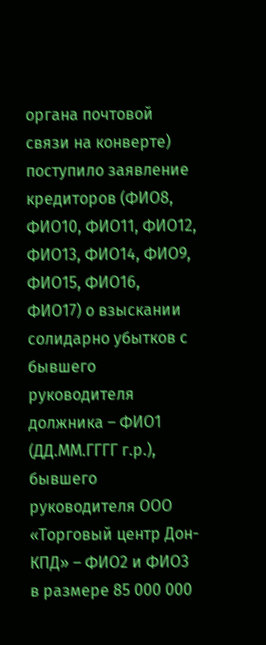органа почтовой связи на конверте) поступило заявление кредиторов (ФИО8, ФИО10, ФИО11, ФИО12, ФИО13, ФИО14, ФИО9, ФИО15, ФИО16, ФИО17) о взыскании солидарно убытков с бывшего руководителя должника – ФИО1 (ДД.ММ.ГГГГ г.р.), бывшего руководителя ООО «Торговый центр Дон-КПД» – ФИО2 и ФИО3 в размере 85 000 000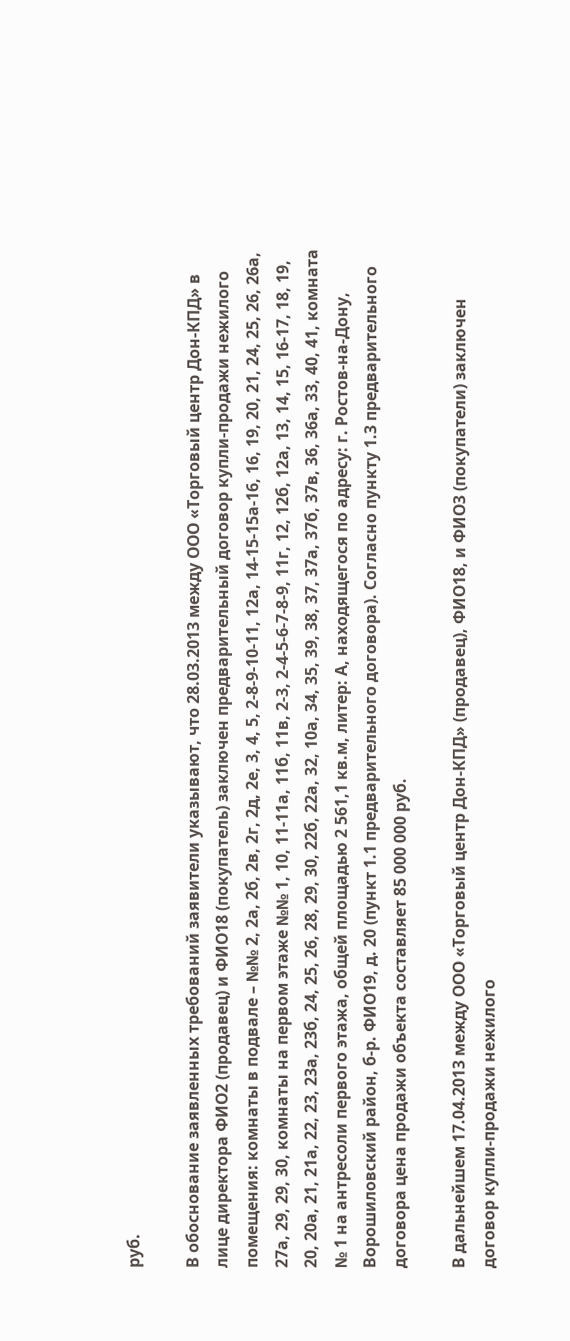руб.

В обоснование заявленных требований заявители указывают, что 28.03.2013 между ООО «Торговый центр Дон-КПД» в лице директора ФИО2 (продавец) и ФИО18 (покупатель) заключен предварительный договор купли-продажи нежилого помещения: комнаты в подвале – №№ 2, 2а, 2б, 2в, 2г, 2д, 2е, 3, 4, 5, 2-8-9-10-11, 12а, 14-15-15а-16, 16, 19, 20, 21, 24, 25, 26, 26а, 27а, 29, 29, 30, комнаты на первом этаже №№ 1, 10, 11-11а, 11б, 11в, 2-3, 2-4-5-6-7-8-9, 11г, 12, 12б, 12а, 13, 14, 15, 16-17, 18, 19, 20, 20а, 21, 21а, 22, 23, 23а, 23б, 24, 25, 26, 28, 29, 30, 22б, 22а, 32, 10а, 34, 35, 39, 38, 37, 37а, 37б, 37в, 36, 36а, 33, 40, 41, комната № 1 на антресоли первого этажа, общей площадью 2 561,1 кв.м, литер: А, находящегося по адресу: г. Ростов-на-Дону, Ворошиловский район, б-р. ФИО19, д. 20 (пункт 1.1 предварительного договора). Согласно пункту 1.3 предварительного договора цена продажи объекта составляет 85 000 000 руб.

В дальнейшем 17.04.2013 между ООО «Торговый центр Дон-КПД» (продавец), ФИО18, и ФИО3 (покупатели) заключен договор купли-продажи нежилого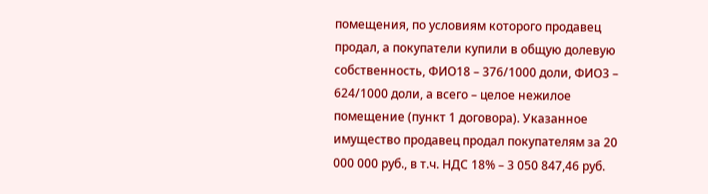помещения, по условиям которого продавец продал, а покупатели купили в общую долевую собственность, ФИО18 – 376/1000 доли, ФИО3 – 624/1000 доли, а всего – целое нежилое помещение (пункт 1 договора). Указанное имущество продавец продал покупателям за 20 000 000 руб., в т.ч. НДС 18% – 3 050 847,46 руб.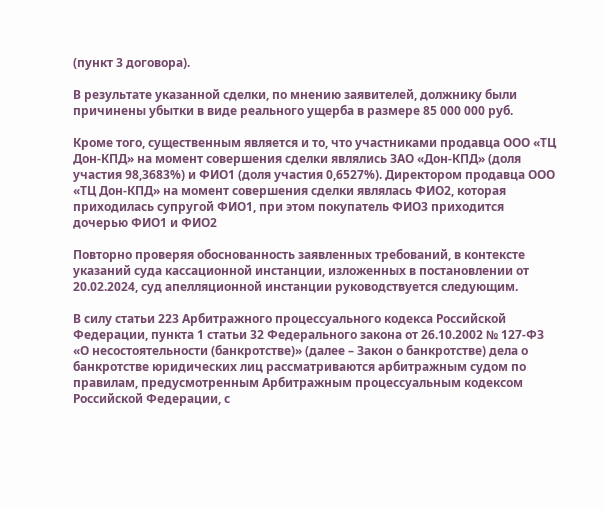(пункт 3 договора).

В результате указанной сделки, по мнению заявителей, должнику были причинены убытки в виде реального ущерба в размере 85 000 000 руб.

Кроме того, существенным является и то, что участниками продавца ООО «ТЦ Дон-КПД» на момент совершения сделки являлись ЗАО «Дон-КПД» (доля участия 98,3683%) и ФИО1 (доля участия 0,6527%). Директором продавца ООО «ТЦ Дон-КПД» на момент совершения сделки являлась ФИО2, которая приходилась супругой ФИО1, при этом покупатель ФИО3 приходится дочерью ФИО1 и ФИО2

Повторно проверяя обоснованность заявленных требований, в контексте указаний суда кассационной инстанции, изложенных в постановлении от 20.02.2024, суд апелляционной инстанции руководствуется следующим.

В силу статьи 223 Арбитражного процессуального кодекса Российской Федерации, пункта 1 статьи 32 Федерального закона от 26.10.2002 № 127-ФЗ «О несостоятельности (банкротстве)» (далее – Закон о банкротстве) дела о банкротстве юридических лиц рассматриваются арбитражным судом по правилам, предусмотренным Арбитражным процессуальным кодексом Российской Федерации, с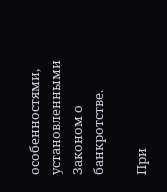особенностями, установленными Законом о банкротстве.

При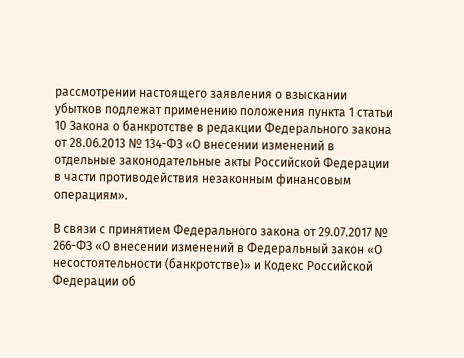рассмотрении настоящего заявления о взыскании убытков подлежат применению положения пункта 1 статьи 10 Закона о банкротстве в редакции Федерального закона от 28.06.2013 № 134-ФЗ «О внесении изменений в отдельные законодательные акты Российской Федерации в части противодействия незаконным финансовым операциям».

В связи с принятием Федерального закона от 29.07.2017 № 266-ФЗ «О внесении изменений в Федеральный закон «О несостоятельности (банкротстве)» и Кодекс Российской Федерации об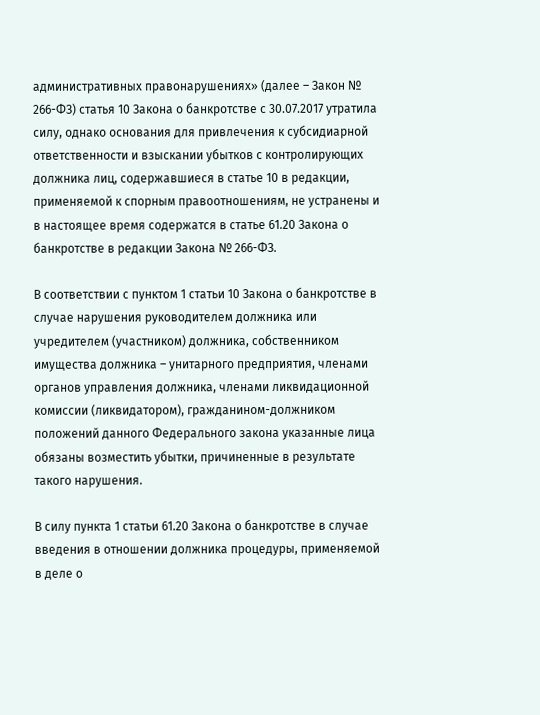административных правонарушениях» (далее – Закон № 266-ФЗ) статья 10 Закона о банкротстве с 30.07.2017 утратила силу, однако основания для привлечения к субсидиарной ответственности и взыскании убытков с контролирующих должника лиц, содержавшиеся в статье 10 в редакции, применяемой к спорным правоотношениям, не устранены и в настоящее время содержатся в статье 61.20 Закона о банкротстве в редакции Закона № 266-ФЗ.

В соответствии с пунктом 1 статьи 10 Закона о банкротстве в случае нарушения руководителем должника или учредителем (участником) должника, собственником имущества должника – унитарного предприятия, членами органов управления должника, членами ликвидационной комиссии (ликвидатором), гражданином-должником положений данного Федерального закона указанные лица обязаны возместить убытки, причиненные в результате такого нарушения.

В силу пункта 1 статьи 61.20 Закона о банкротстве в случае введения в отношении должника процедуры, применяемой в деле о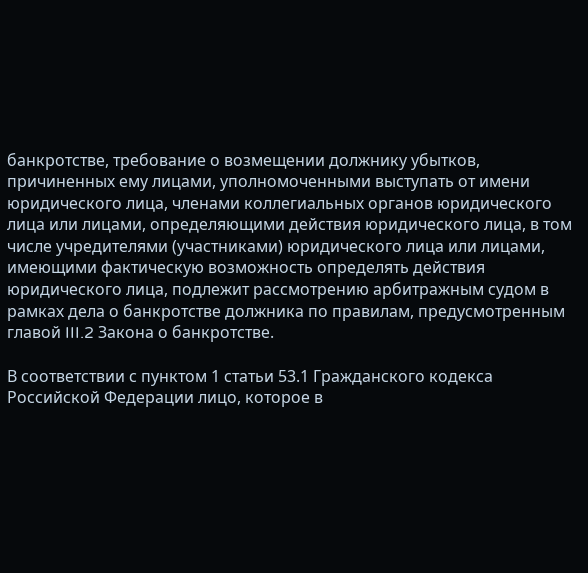банкротстве, требование о возмещении должнику убытков, причиненных ему лицами, уполномоченными выступать от имени юридического лица, членами коллегиальных органов юридического лица или лицами, определяющими действия юридического лица, в том числе учредителями (участниками) юридического лица или лицами, имеющими фактическую возможность определять действия юридического лица, подлежит рассмотрению арбитражным судом в рамках дела о банкротстве должника по правилам, предусмотренным главой III.2 Закона о банкротстве.

В соответствии с пунктом 1 статьи 53.1 Гражданского кодекса Российской Федерации лицо, которое в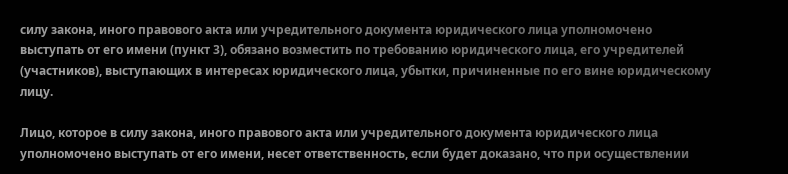силу закона, иного правового акта или учредительного документа юридического лица уполномочено выступать от его имени (пункт 3), обязано возместить по требованию юридического лица, его учредителей (участников), выступающих в интересах юридического лица, убытки, причиненные по его вине юридическому лицу.

Лицо, которое в силу закона, иного правового акта или учредительного документа юридического лица уполномочено выступать от его имени, несет ответственность, если будет доказано, что при осуществлении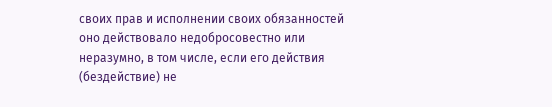своих прав и исполнении своих обязанностей оно действовало недобросовестно или неразумно, в том числе, если его действия (бездействие) не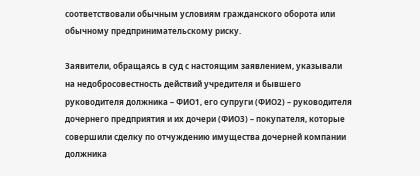соответствовали обычным условиям гражданского оборота или обычному предпринимательскому риску.

Заявители, обращаясь в суд с настоящим заявлением, указывали на недобросовестность действий учредителя и бывшего руководителя должника – ФИО1, его супруги (ФИО2) – руководителя дочернего предприятия и их дочери (ФИО3) – покупателя, которые совершили сделку по отчуждению имущества дочерней компании должника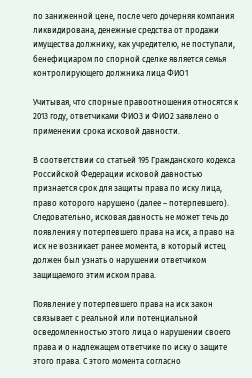по заниженной цене, после чего дочерняя компания ликвидирована, денежные средства от продажи имущества должнику, как учредителю, не поступали, бенефициаром по спорной сделке является семья контролирующего должника лица ФИО1

Учитывая, что спорные правоотношения относятся к 2013 году, ответчиками ФИО3 и ФИО2 заявлено о применении срока исковой давности.

В соответствии со статьей 195 Гражданского кодекса Российской Федерации исковой давностью признается срок для защиты права по иску лица, право которого нарушено (далее – потерпевшего). Следовательно, исковая давность не может течь до появления у потерпевшего права на иск, а право на иск не возникает ранее момента, в который истец должен был узнать о нарушении ответчиком защищаемого этим иском права.

Появление у потерпевшего права на иск закон связывает с реальной или потенциальной осведомленностью этого лица о нарушении своего права и о надлежащем ответчике по иску о защите этого права. С этого момента согласно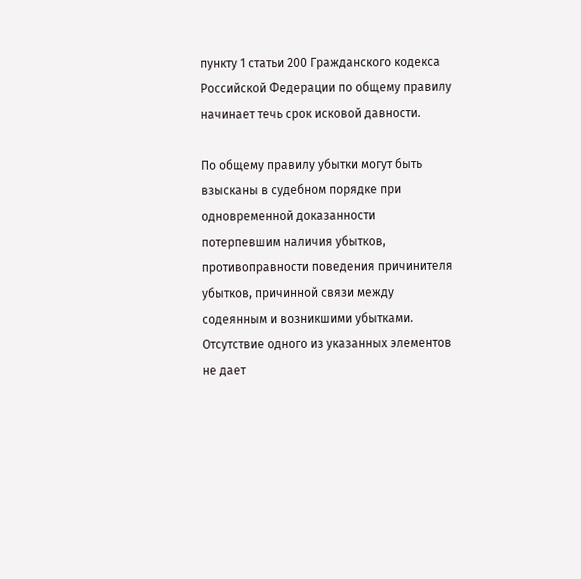пункту 1 статьи 200 Гражданского кодекса Российской Федерации по общему правилу начинает течь срок исковой давности.

По общему правилу убытки могут быть взысканы в судебном порядке при одновременной доказанности потерпевшим наличия убытков, противоправности поведения причинителя убытков, причинной связи между содеянным и возникшими убытками. Отсутствие одного из указанных элементов не дает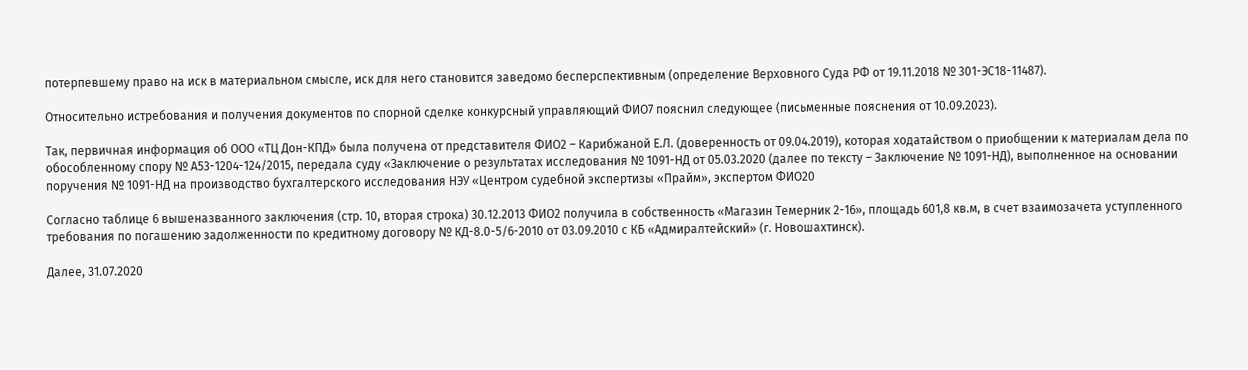потерпевшему право на иск в материальном смысле, иск для него становится заведомо бесперспективным (определение Верховного Суда РФ от 19.11.2018 № 301-ЭС18-11487).

Относительно истребования и получения документов по спорной сделке конкурсный управляющий ФИО7 пояснил следующее (письменные пояснения от 10.09.2023).

Так, первичная информация об ООО «ТЦ Дон-КПД» была получена от представителя ФИО2 – Карибжаной Е.Л. (доверенность от 09.04.2019), которая ходатайством о приобщении к материалам дела по обособленному спору № А53-1204-124/2015, передала суду «Заключение о результатах исследования № 1091-НД от 05.03.2020 (далее по тексту – Заключение № 1091-НД), выполненное на основании поручения № 1091-НД на производство бухгалтерского исследования НЭУ «Центром судебной экспертизы «Прайм», экспертом ФИО20

Согласно таблице 6 вышеназванного заключения (стр. 10, вторая строка) 30.12.2013 ФИО2 получила в собственность «Магазин Темерник 2-16», площадь 601,8 кв.м, в счет взаимозачета уступленного требования по погашению задолженности по кредитному договору № КД-8.0-5/6-2010 от 03.09.2010 с КБ «Адмиралтейский» (г. Новошахтинск).

Далее, 31.07.2020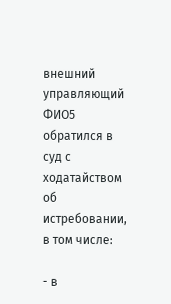внешний управляющий ФИО5 обратился в суд с ходатайством об истребовании, в том числе:

- в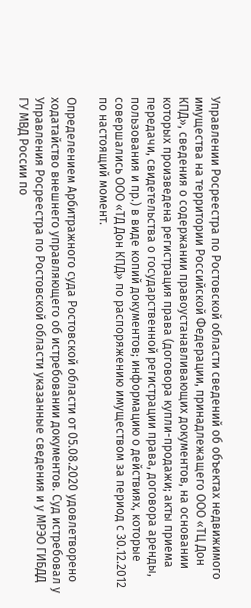Управлении Росреестра по Ростовской области сведений об объектах недвижимого имущества на территории Российской Федерации, принадлежащего ООО «ТЦ Дон КПД», сведения о содержании правоустанавливающих документов, на основании которых произведена регистрация права (договора купли-продажи; акты приема передачи, свидетельства о государственной регистрации права, договора аренды, пользования и пр.) в виде копий документов; информацию о действиях, которые совершались ООО «ТД Дон КПД» по распоряжению имуществом за период с 30.12.2012 по настоящий момент.

Определением Арбитражного суда Ростовской области от 05.08.2020 удовлетворено ходатайство внешнего управляющего об истребовании документов. Суд истребовал у Управления Росреестра по Ростовской области указанные сведения и у МРЭО ГИБДД ГУ МВД России по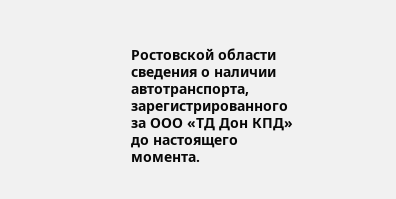Ростовской области сведения о наличии автотранспорта, зарегистрированного за ООО «ТД Дон КПД» до настоящего момента.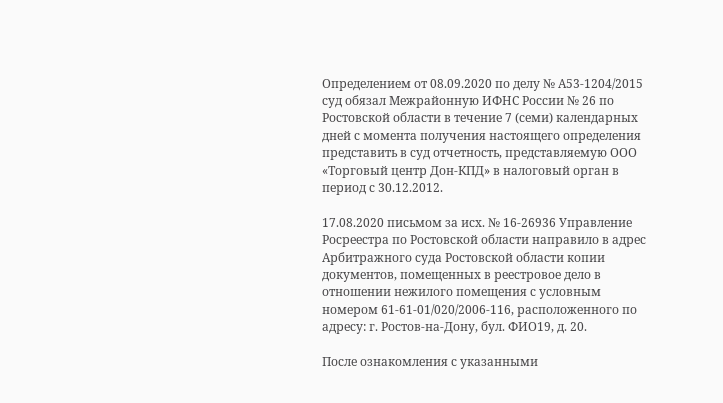Определением от 08.09.2020 по делу № А53-1204/2015 суд обязал Межрайонную ИФНС России № 26 по Ростовской области в течение 7 (семи) календарных дней с момента получения настоящего определения представить в суд отчетность, представляемую ООО «Торговый центр Дон-КПД» в налоговый орган в период с 30.12.2012.

17.08.2020 письмом за исх. № 16-26936 Управление Росреестра по Ростовской области направило в адрес Арбитражного суда Ростовской области копии документов, помещенных в реестровое дело в отношении нежилого помещения с условным номером 61-61-01/020/2006-116, расположенного по адресу: г. Ростов-на-Дону, бул. ФИО19, д. 20.

После ознакомления с указанными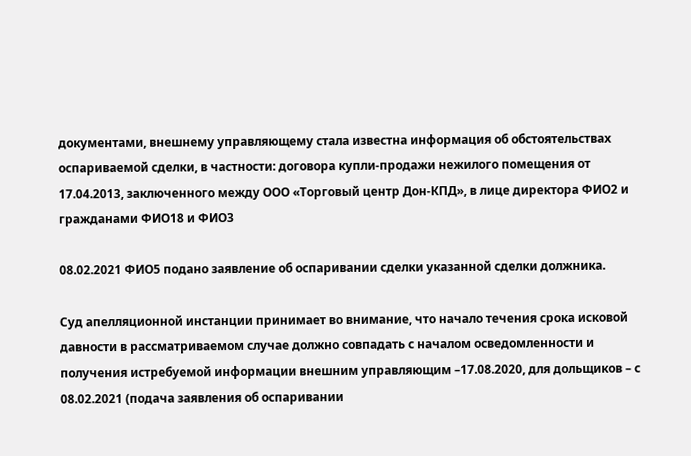документами, внешнему управляющему стала известна информация об обстоятельствах оспариваемой сделки, в частности: договора купли-продажи нежилого помещения от 17.04.2013, заключенного между ООО «Торговый центр Дон-КПД», в лице директора ФИО2 и гражданами ФИО18 и ФИО3

08.02.2021 ФИО5 подано заявление об оспаривании сделки указанной сделки должника.

Суд апелляционной инстанции принимает во внимание, что начало течения срока исковой давности в рассматриваемом случае должно совпадать с началом осведомленности и получения истребуемой информации внешним управляющим –17.08.2020, для дольщиков – с 08.02.2021 (подача заявления об оспаривании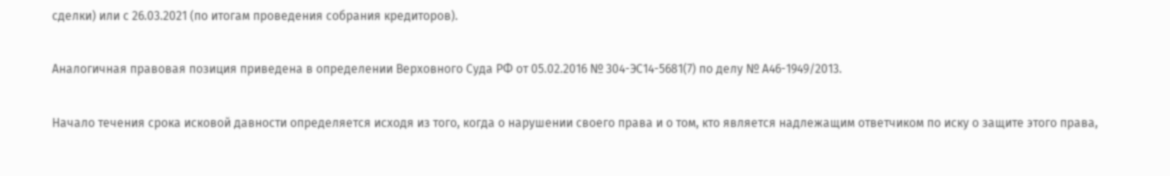сделки) или с 26.03.2021 (по итогам проведения собрания кредиторов).

Аналогичная правовая позиция приведена в определении Верховного Суда РФ от 05.02.2016 № 304-ЭС14-5681(7) по делу № А46-1949/2013.

Начало течения срока исковой давности определяется исходя из того, когда о нарушении своего права и о том, кто является надлежащим ответчиком по иску о защите этого права,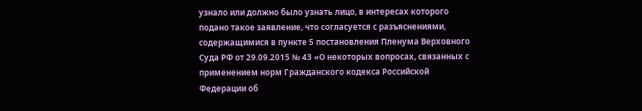узнало или должно было узнать лицо, в интересах которого подано такое заявление, что согласуется с разъяснениями, содержащимися в пункте 5 постановления Пленума Верховного Суда РФ от 29.09.2015 № 43 «О некоторых вопросах, связанных с применением норм Гражданского кодекса Российской Федерации об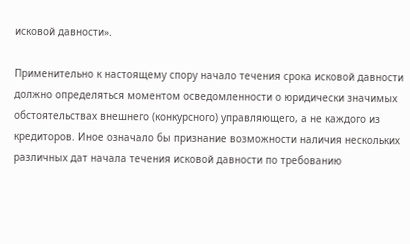исковой давности».

Применительно к настоящему спору начало течения срока исковой давности должно определяться моментом осведомленности о юридически значимых обстоятельствах внешнего (конкурсного) управляющего, а не каждого из кредиторов. Иное означало бы признание возможности наличия нескольких различных дат начала течения исковой давности по требованию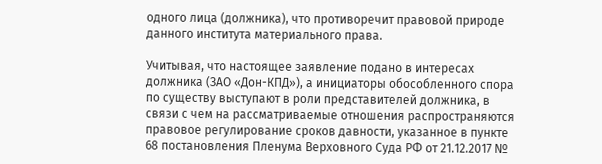одного лица (должника), что противоречит правовой природе данного института материального права.

Учитывая, что настоящее заявление подано в интересах должника (ЗАО «Дон-КПД»), а инициаторы обособленного спора по существу выступают в роли представителей должника, в связи с чем на рассматриваемые отношения распространяются правовое регулирование сроков давности, указанное в пункте 68 постановления Пленума Верховного Суда РФ от 21.12.2017 №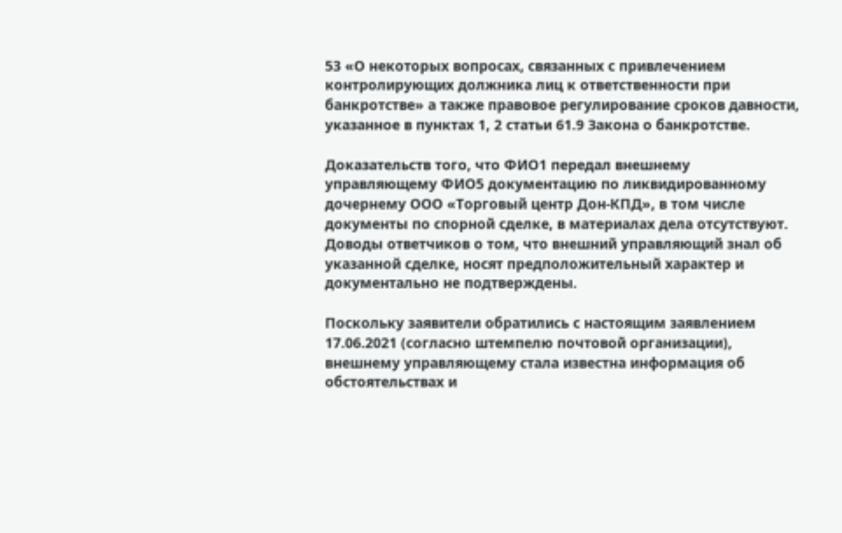53 «О некоторых вопросах, связанных с привлечением контролирующих должника лиц к ответственности при банкротстве» а также правовое регулирование сроков давности, указанное в пунктах 1, 2 статьи 61.9 Закона о банкротстве.

Доказательств того, что ФИО1 передал внешнему управляющему ФИО5 документацию по ликвидированному дочернему ООО «Торговый центр Дон-КПД», в том числе документы по спорной сделке, в материалах дела отсутствуют. Доводы ответчиков о том, что внешний управляющий знал об указанной сделке, носят предположительный характер и документально не подтверждены.

Поскольку заявители обратились с настоящим заявлением 17.06.2021 (согласно штемпелю почтовой организации), внешнему управляющему стала известна информация об обстоятельствах и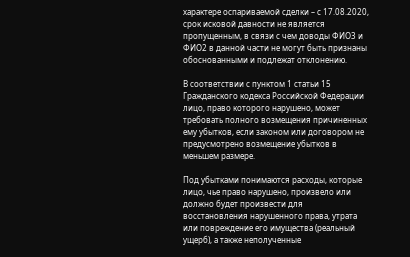характере оспариваемой сделки – с 17.08.2020, срок исковой давности не является пропущенным, в связи с чем доводы ФИО3 и ФИО2 в данной части не могут быть признаны обоснованными и подлежат отклонению.

В соответствии с пунктом 1 статьи 15 Гражданского кодекса Российской Федерации лицо, право которого нарушено, может требовать полного возмещения причиненных ему убытков, если законом или договором не предусмотрено возмещение убытков в меньшем размере.

Под убытками понимаются расходы, которые лицо, чье право нарушено, произвело или должно будет произвести для восстановления нарушенного права, утрата или повреждение его имущества (реальный ущерб), а также неполученные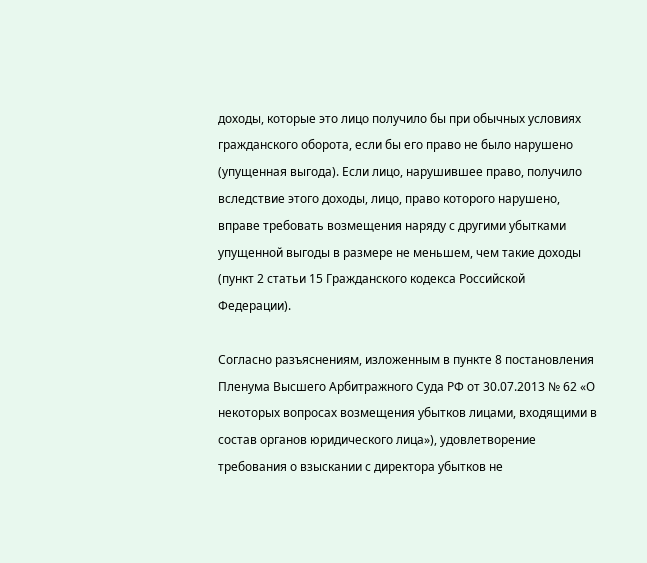доходы, которые это лицо получило бы при обычных условиях гражданского оборота, если бы его право не было нарушено (упущенная выгода). Если лицо, нарушившее право, получило вследствие этого доходы, лицо, право которого нарушено, вправе требовать возмещения наряду с другими убытками упущенной выгоды в размере не меньшем, чем такие доходы (пункт 2 статьи 15 Гражданского кодекса Российской Федерации).

Согласно разъяснениям, изложенным в пункте 8 постановления Пленума Высшего Арбитражного Суда РФ от 30.07.2013 № 62 «О некоторых вопросах возмещения убытков лицами, входящими в состав органов юридического лица»), удовлетворение требования о взыскании с директора убытков не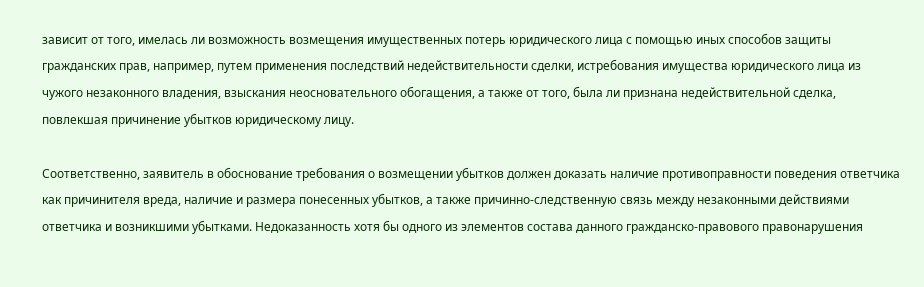зависит от того, имелась ли возможность возмещения имущественных потерь юридического лица с помощью иных способов защиты гражданских прав, например, путем применения последствий недействительности сделки, истребования имущества юридического лица из чужого незаконного владения, взыскания неосновательного обогащения, а также от того, была ли признана недействительной сделка, повлекшая причинение убытков юридическому лицу.

Соответственно, заявитель в обоснование требования о возмещении убытков должен доказать наличие противоправности поведения ответчика как причинителя вреда, наличие и размера понесенных убытков, а также причинно-следственную связь между незаконными действиями ответчика и возникшими убытками. Недоказанность хотя бы одного из элементов состава данного гражданско-правового правонарушения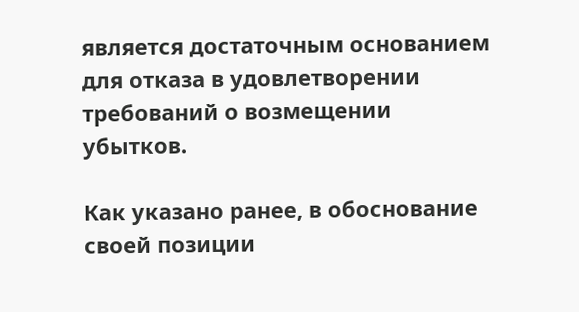является достаточным основанием для отказа в удовлетворении требований о возмещении убытков.

Как указано ранее, в обоснование своей позиции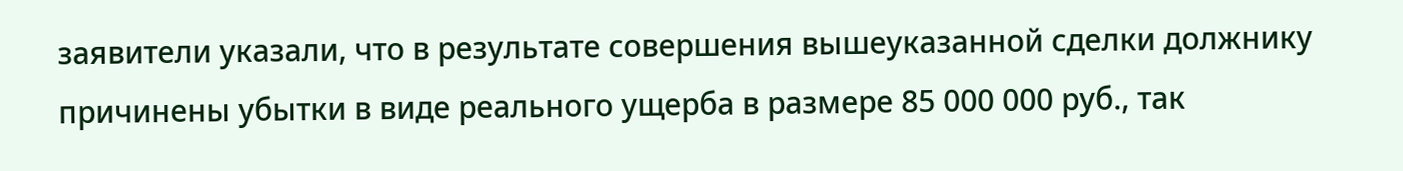заявители указали, что в результате совершения вышеуказанной сделки должнику причинены убытки в виде реального ущерба в размере 85 000 000 руб., так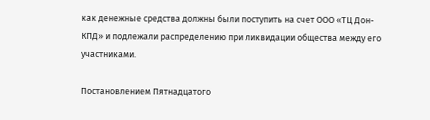как денежные средства должны были поступить на счет ООО «ТЦ Дон-КПД» и подлежали распределению при ликвидации общества между его участниками.

Постановлением Пятнадцатого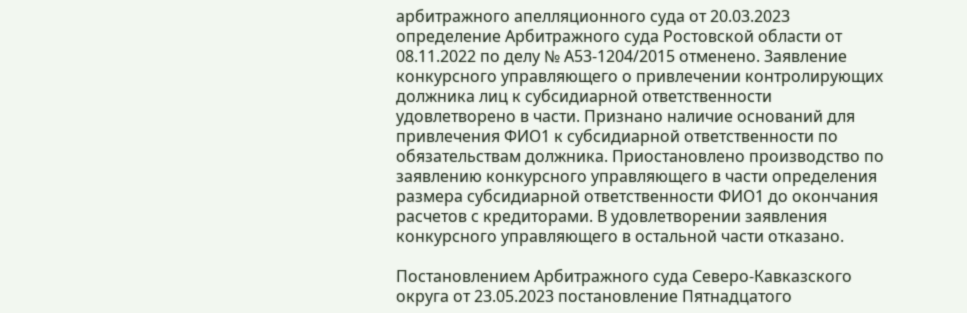арбитражного апелляционного суда от 20.03.2023 определение Арбитражного суда Ростовской области от 08.11.2022 по делу № А53-1204/2015 отменено. Заявление конкурсного управляющего о привлечении контролирующих должника лиц к субсидиарной ответственности удовлетворено в части. Признано наличие оснований для привлечения ФИО1 к субсидиарной ответственности по обязательствам должника. Приостановлено производство по заявлению конкурсного управляющего в части определения размера субсидиарной ответственности ФИО1 до окончания расчетов с кредиторами. В удовлетворении заявления конкурсного управляющего в остальной части отказано.

Постановлением Арбитражного суда Северо-Кавказского округа от 23.05.2023 постановление Пятнадцатого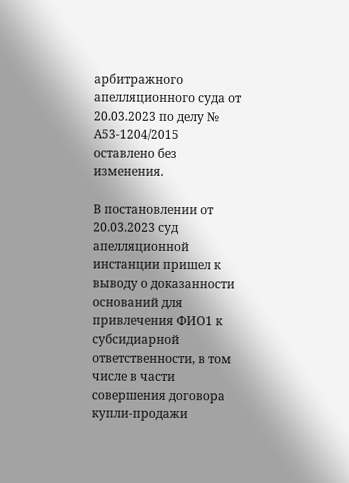арбитражного апелляционного суда от 20.03.2023 по делу № А53-1204/2015 оставлено без изменения.

В постановлении от 20.03.2023 суд апелляционной инстанции пришел к выводу о доказанности оснований для привлечения ФИО1 к субсидиарной ответственности, в том числе в части совершения договора купли-продажи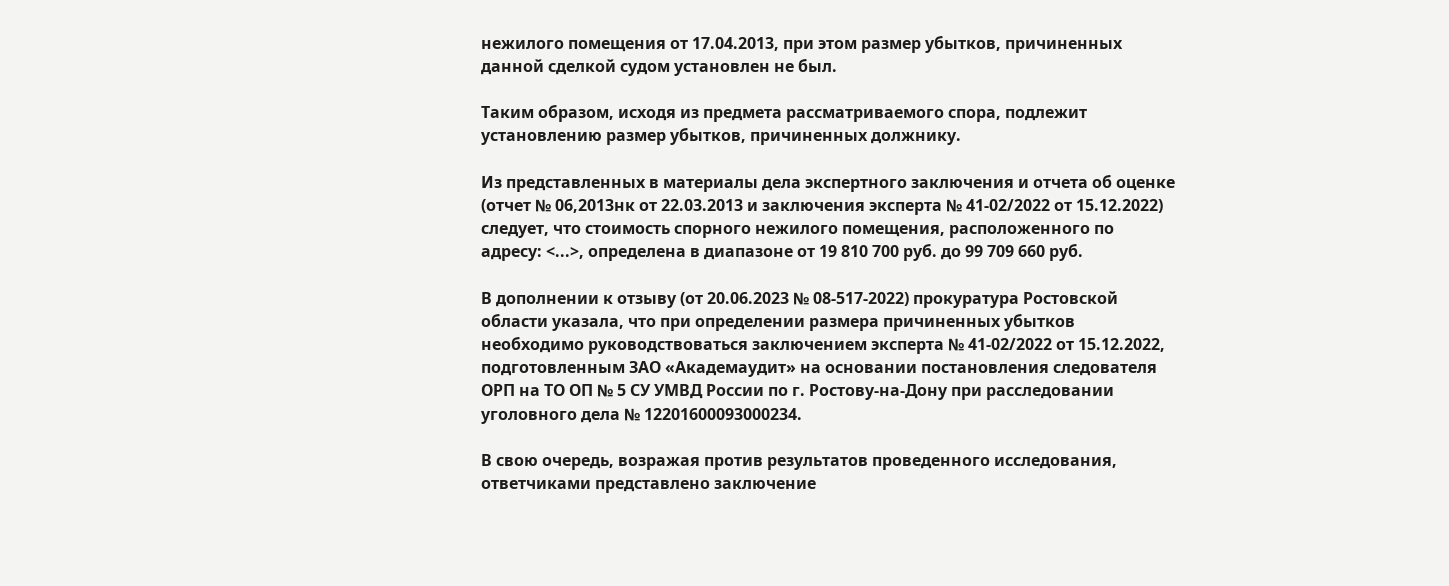нежилого помещения от 17.04.2013, при этом размер убытков, причиненных данной сделкой судом установлен не был.

Таким образом, исходя из предмета рассматриваемого спора, подлежит установлению размер убытков, причиненных должнику.

Из представленных в материалы дела экспертного заключения и отчета об оценке (отчет № 06,2013нк от 22.03.2013 и заключения эксперта № 41-02/2022 от 15.12.2022) следует, что стоимость спорного нежилого помещения, расположенного по адресу: <...>, определена в диапазоне от 19 810 700 руб. до 99 709 660 руб.

В дополнении к отзыву (от 20.06.2023 № 08-517-2022) прокуратура Ростовской области указала, что при определении размера причиненных убытков необходимо руководствоваться заключением эксперта № 41-02/2022 от 15.12.2022, подготовленным ЗАО «Академаудит» на основании постановления следователя ОРП на ТО ОП № 5 СУ УМВД России по г. Ростову-на-Дону при расследовании уголовного дела № 12201600093000234.

В свою очередь, возражая против результатов проведенного исследования, ответчиками представлено заключение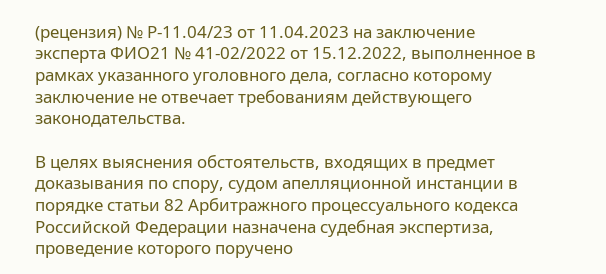(рецензия) № Р-11.04/23 от 11.04.2023 на заключение эксперта ФИО21 № 41-02/2022 от 15.12.2022, выполненное в рамках указанного уголовного дела, согласно которому заключение не отвечает требованиям действующего законодательства.

В целях выяснения обстоятельств, входящих в предмет доказывания по спору, судом апелляционной инстанции в порядке статьи 82 Арбитражного процессуального кодекса Российской Федерации назначена судебная экспертиза, проведение которого поручено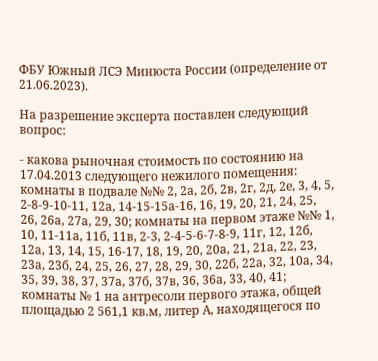ФБУ Южный ЛСЭ Минюста России (определение от 21.06.2023).

На разрешение эксперта поставлен следующий вопрос:

- какова рыночная стоимость по состоянию на 17.04.2013 следующего нежилого помещения: комнаты в подвале №№ 2, 2а, 2б, 2в, 2г, 2д, 2е, 3, 4, 5, 2-8-9-10-11, 12а, 14-15-15а-16, 16, 19, 20, 21, 24, 25, 26, 26а, 27а, 29, 30; комнаты на первом этаже №№ 1, 10, 11-11а, 11б, 11в, 2-3, 2-4-5-6-7-8-9, 11г, 12, 12б, 12а, 13, 14, 15, 16-17, 18, 19, 20, 20а, 21, 21а, 22, 23, 23а, 23б, 24, 25, 26, 27, 28, 29, 30, 22б, 22а, 32, 10а, 34, 35, 39, 38, 37, 37а, 37б, 37в, 36, 36а, 33, 40, 41; комнаты № 1 на антресоли первого этажа, общей площадью 2 561,1 кв.м, литер А, находящегося по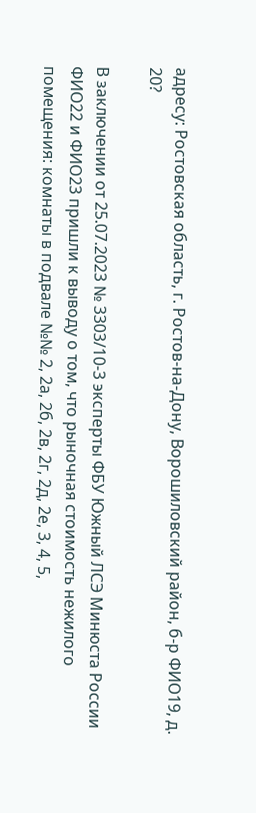адресу: Ростовская область, г. Ростов-на-Дону, Ворошиловский район, б-р ФИО19, д. 20?

В заключении от 25.07.2023 № 3303/10-3 эксперты ФБУ Южный ЛСЭ Минюста России ФИО22 и ФИО23 пришли к выводу о том, что рыночная стоимость нежилого помещения: комнаты в подвале №№ 2, 2а, 2б, 2в, 2г, 2д, 2е, 3, 4, 5,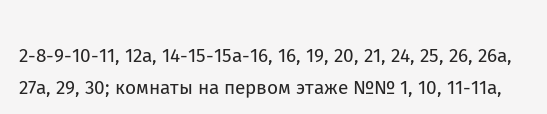2-8-9-10-11, 12а, 14-15-15а-16, 16, 19, 20, 21, 24, 25, 26, 26а, 27а, 29, 30; комнаты на первом этаже №№ 1, 10, 11-11а,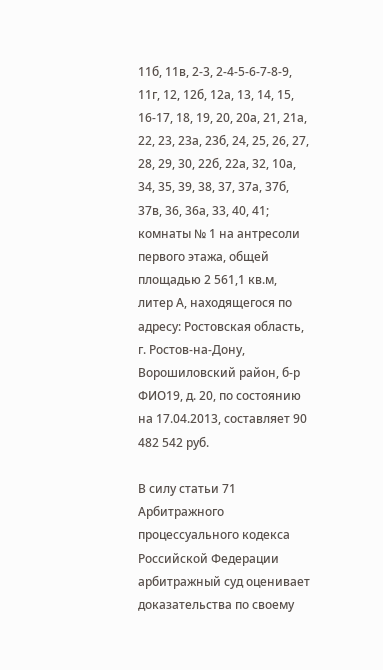11б, 11в, 2-3, 2-4-5-6-7-8-9, 11г, 12, 12б, 12а, 13, 14, 15, 16-17, 18, 19, 20, 20а, 21, 21а, 22, 23, 23а, 23б, 24, 25, 26, 27, 28, 29, 30, 22б, 22а, 32, 10а, 34, 35, 39, 38, 37, 37а, 37б, 37в, 36, 36а, 33, 40, 41; комнаты № 1 на антресоли первого этажа, общей площадью 2 561,1 кв.м, литер А, находящегося по адресу: Ростовская область, г. Ростов-на-Дону, Ворошиловский район, б-р ФИО19, д. 20, по состоянию на 17.04.2013, составляет 90 482 542 руб.

В силу статьи 71 Арбитражного процессуального кодекса Российской Федерации арбитражный суд оценивает доказательства по своему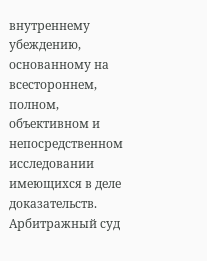внутреннему убеждению, основанному на всестороннем, полном, объективном и непосредственном исследовании имеющихся в деле доказательств. Арбитражный суд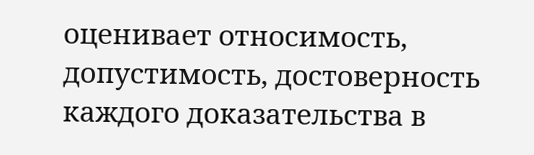оценивает относимость, допустимость, достоверность каждого доказательства в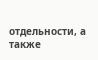отдельности, а также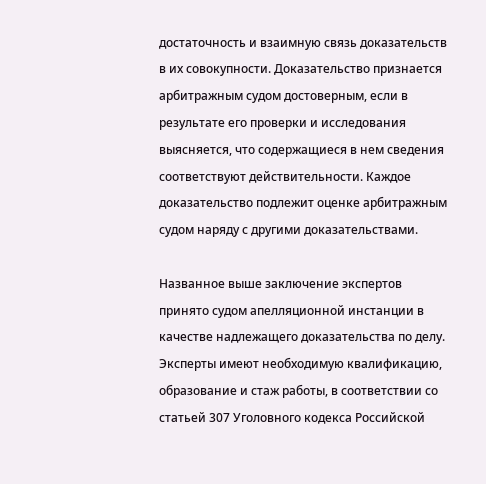достаточность и взаимную связь доказательств в их совокупности. Доказательство признается арбитражным судом достоверным, если в результате его проверки и исследования выясняется, что содержащиеся в нем сведения соответствуют действительности. Каждое доказательство подлежит оценке арбитражным судом наряду с другими доказательствами.

Названное выше заключение экспертов принято судом апелляционной инстанции в качестве надлежащего доказательства по делу. Эксперты имеют необходимую квалификацию, образование и стаж работы, в соответствии со статьей 307 Уголовного кодекса Российской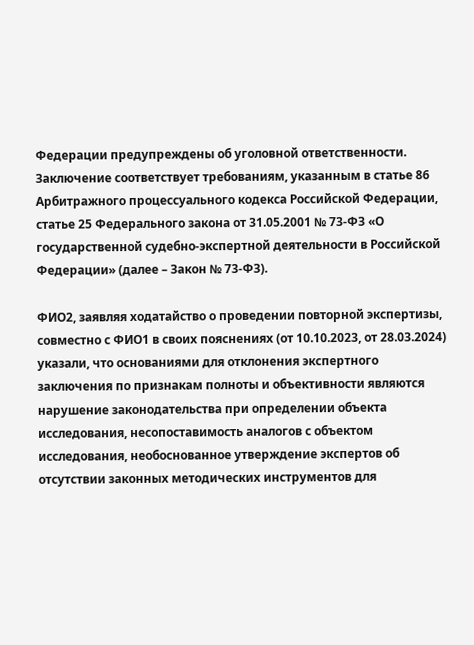Федерации предупреждены об уголовной ответственности. Заключение соответствует требованиям, указанным в статье 86 Арбитражного процессуального кодекса Российской Федерации, статье 25 Федерального закона от 31.05.2001 № 73-ФЗ «О государственной судебно-экспертной деятельности в Российской Федерации» (далее – Закон № 73-ФЗ).

ФИО2, заявляя ходатайство о проведении повторной экспертизы, совместно с ФИО1 в своих пояснениях (от 10.10.2023, от 28.03.2024) указали, что основаниями для отклонения экспертного заключения по признакам полноты и объективности являются нарушение законодательства при определении объекта исследования, несопоставимость аналогов с объектом исследования, необоснованное утверждение экспертов об отсутствии законных методических инструментов для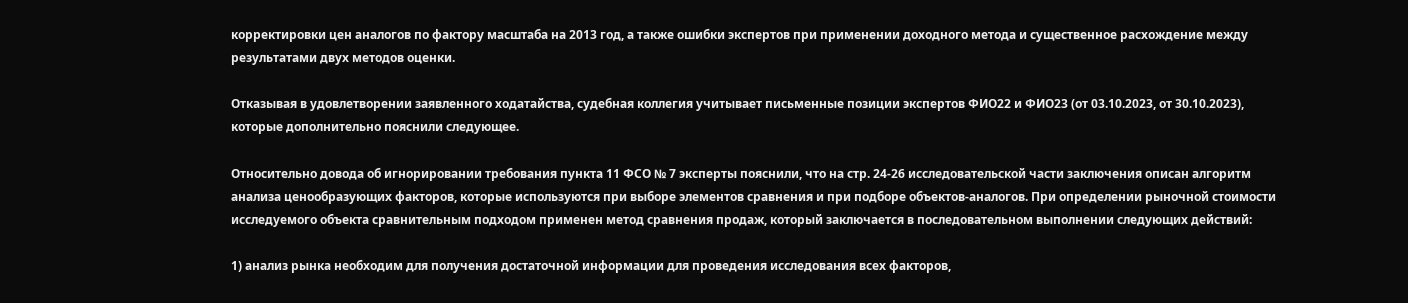корректировки цен аналогов по фактору масштаба на 2013 год, а также ошибки экспертов при применении доходного метода и существенное расхождение между результатами двух методов оценки.

Отказывая в удовлетворении заявленного ходатайства, судебная коллегия учитывает письменные позиции экспертов ФИО22 и ФИО23 (от 03.10.2023, от 30.10.2023), которые дополнительно пояснили следующее.

Относительно довода об игнорировании требования пункта 11 ФСО № 7 эксперты пояснили, что на стр. 24-26 исследовательской части заключения описан алгоритм анализа ценообразующих факторов, которые используются при выборе элементов сравнения и при подборе объектов-аналогов. При определении рыночной стоимости исследуемого объекта сравнительным подходом применен метод сравнения продаж, который заключается в последовательном выполнении следующих действий:

1) анализ рынка необходим для получения достаточной информации для проведения исследования всех факторов,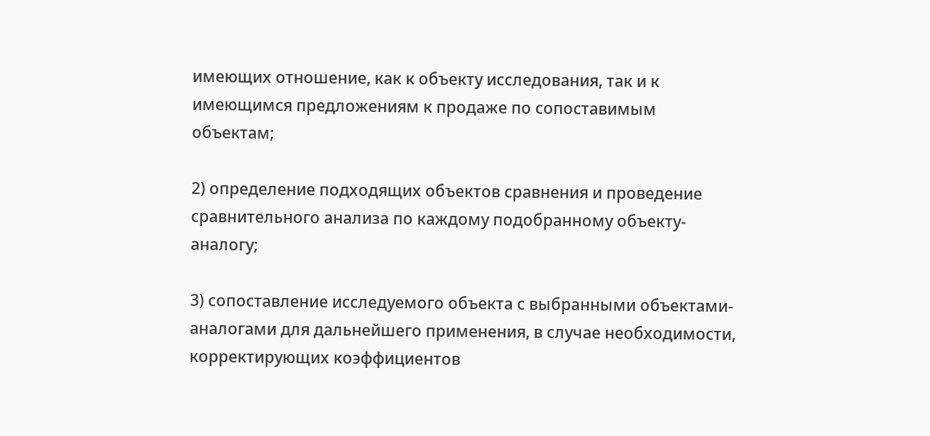имеющих отношение, как к объекту исследования, так и к имеющимся предложениям к продаже по сопоставимым объектам;

2) определение подходящих объектов сравнения и проведение сравнительного анализа по каждому подобранному объекту-аналогу;

3) сопоставление исследуемого объекта с выбранными объектами-аналогами для дальнейшего применения, в случае необходимости, корректирующих коэффициентов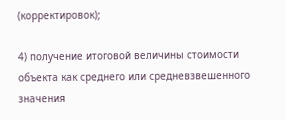(корректировок);

4) получение итоговой величины стоимости объекта как среднего или средневзвешенного значения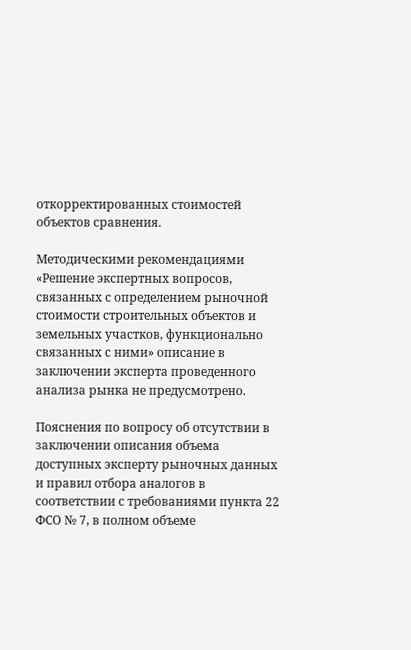откорректированных стоимостей объектов сравнения.

Методическими рекомендациями «Решение экспертных вопросов, связанных с определением рыночной стоимости строительных объектов и земельных участков, функционально связанных с ними» описание в заключении эксперта проведенного анализа рынка не предусмотрено.

Пояснения по вопросу об отсутствии в заключении описания объема доступных эксперту рыночных данных и правил отбора аналогов в соответствии с требованиями пункта 22 ФСО № 7, в полном объеме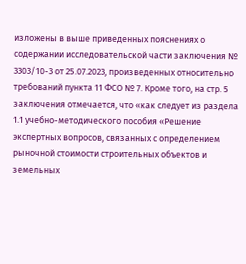изложены в выше приведенных пояснениях о содержании исследовательской части заключения № 3303/10-3 от 25.07.2023, произведенных относительно требований пункта 11 ФСО № 7. Кроме того, на стр. 5 заключения отмечается, что «как следует из раздела 1.1 учебно-методического пособия «Решение экспертных вопросов, связанных с определением рыночной стоимости строительных объектов и земельных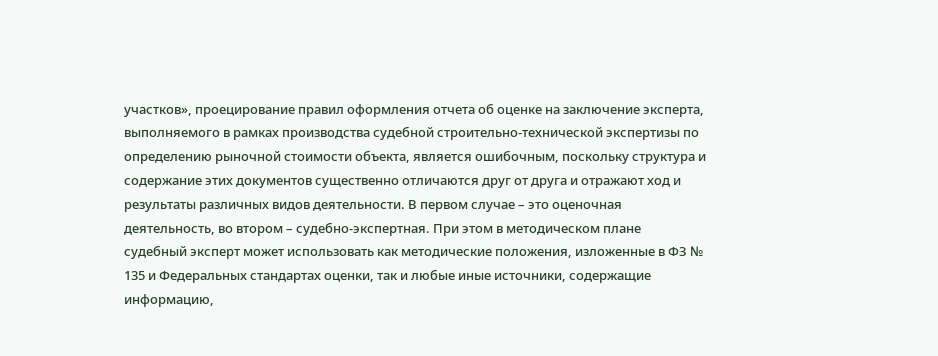участков», проецирование правил оформления отчета об оценке на заключение эксперта, выполняемого в рамках производства судебной строительно-технической экспертизы по определению рыночной стоимости объекта, является ошибочным, поскольку структура и содержание этих документов существенно отличаются друг от друга и отражают ход и результаты различных видов деятельности. В первом случае – это оценочная деятельность, во втором – судебно-экспертная. При этом в методическом плане судебный эксперт может использовать как методические положения, изложенные в ФЗ № 135 и Федеральных стандартах оценки, так и любые иные источники, содержащие информацию,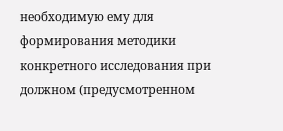необходимую ему для формирования методики конкретного исследования при должном (предусмотренном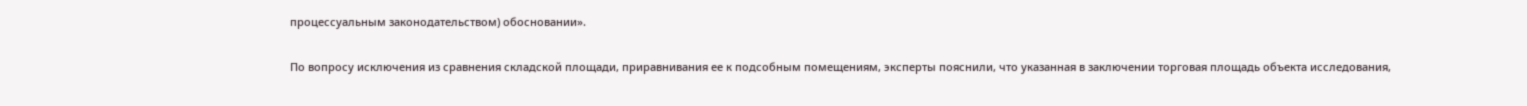процессуальным законодательством) обосновании».

По вопросу исключения из сравнения складской площади, приравнивания ее к подсобным помещениям, эксперты пояснили, что указанная в заключении торговая площадь объекта исследования,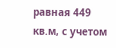равная 449 кв.м, с учетом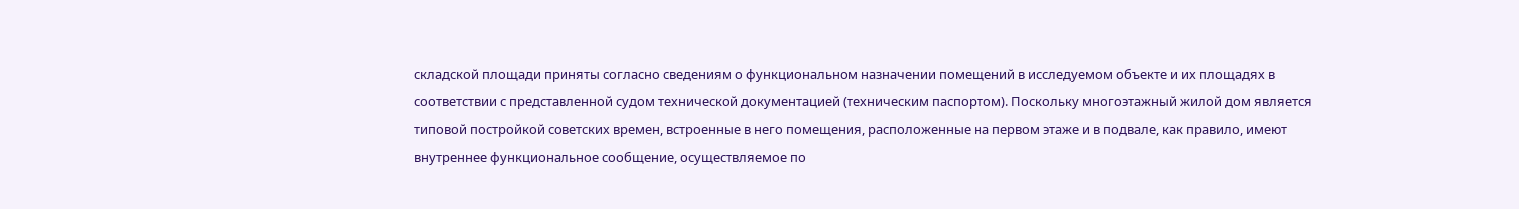складской площади приняты согласно сведениям о функциональном назначении помещений в исследуемом объекте и их площадях в соответствии с представленной судом технической документацией (техническим паспортом). Поскольку многоэтажный жилой дом является типовой постройкой советских времен, встроенные в него помещения, расположенные на первом этаже и в подвале, как правило, имеют внутреннее функциональное сообщение, осуществляемое по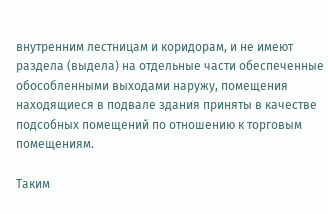внутренним лестницам и коридорам, и не имеют раздела (выдела) на отдельные части обеспеченные обособленными выходами наружу, помещения находящиеся в подвале здания приняты в качестве подсобных помещений по отношению к торговым помещениям.

Таким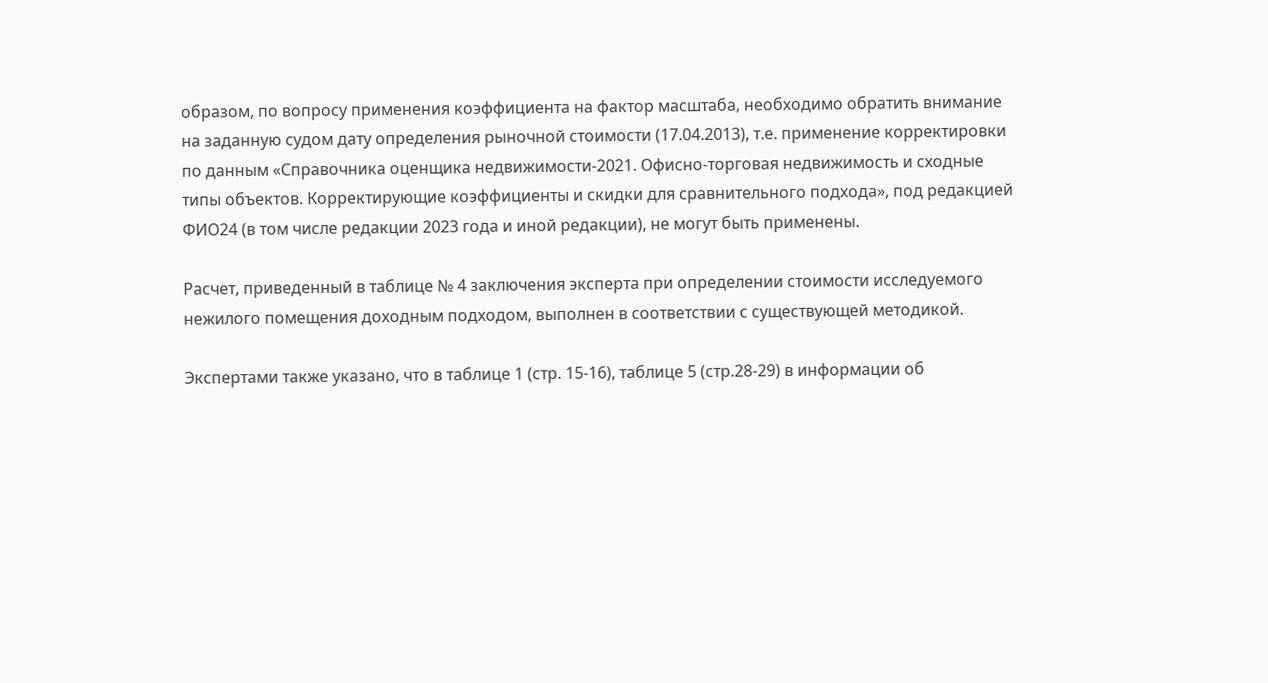образом, по вопросу применения коэффициента на фактор масштаба, необходимо обратить внимание на заданную судом дату определения рыночной стоимости (17.04.2013), т.е. применение корректировки по данным «Справочника оценщика недвижимости-2021. Офисно-торговая недвижимость и сходные типы объектов. Корректирующие коэффициенты и скидки для сравнительного подхода», под редакцией ФИО24 (в том числе редакции 2023 года и иной редакции), не могут быть применены.

Расчет, приведенный в таблице № 4 заключения эксперта при определении стоимости исследуемого нежилого помещения доходным подходом, выполнен в соответствии с существующей методикой.

Экспертами также указано, что в таблице 1 (стр. 15-16), таблице 5 (стр.28-29) в информации об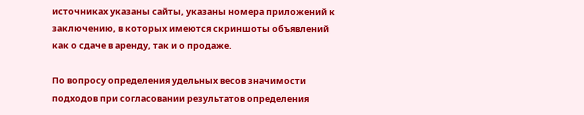источниках указаны сайты, указаны номера приложений к заключению, в которых имеются скриншоты объявлений как о сдаче в аренду, так и о продаже.

По вопросу определения удельных весов значимости подходов при согласовании результатов определения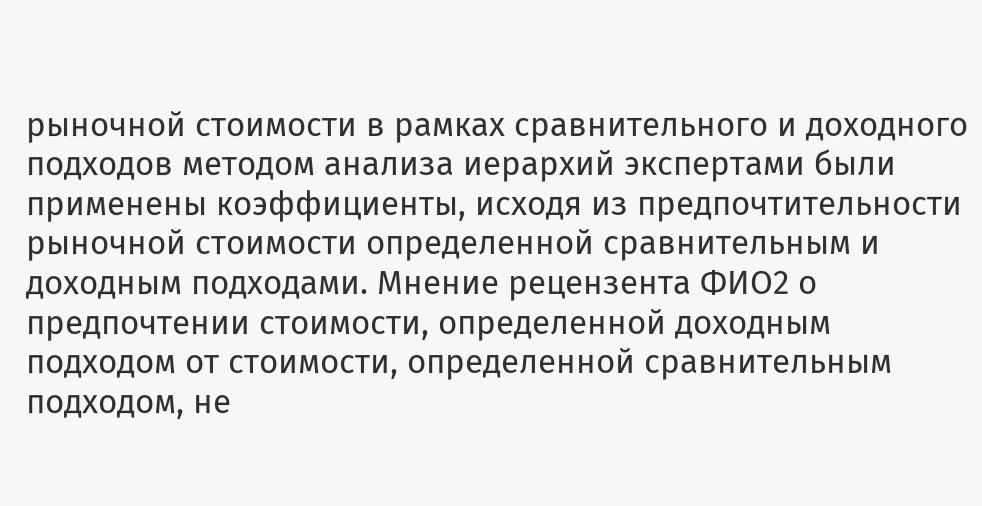рыночной стоимости в рамках сравнительного и доходного подходов методом анализа иерархий экспертами были применены коэффициенты, исходя из предпочтительности рыночной стоимости определенной сравнительным и доходным подходами. Мнение рецензента ФИО2 о предпочтении стоимости, определенной доходным подходом от стоимости, определенной сравнительным подходом, не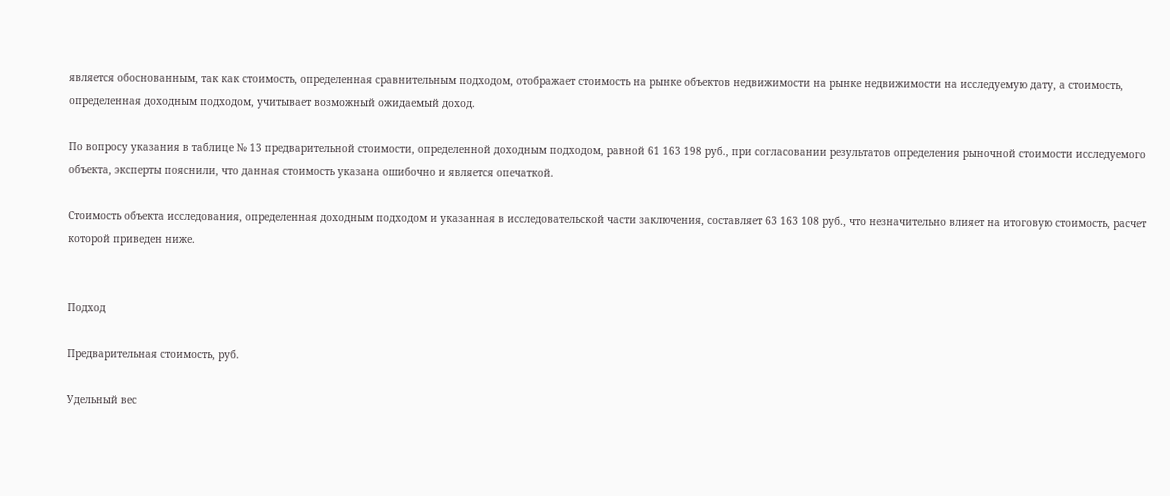является обоснованным, так как стоимость, определенная сравнительным подходом, отображает стоимость на рынке объектов недвижимости на рынке недвижимости на исследуемую дату, а стоимость, определенная доходным подходом, учитывает возможный ожидаемый доход.

По вопросу указания в таблице № 13 предварительной стоимости, определенной доходным подходом, равной 61 163 198 руб., при согласовании результатов определения рыночной стоимости исследуемого объекта, эксперты пояснили, что данная стоимость указана ошибочно и является опечаткой.

Стоимость объекта исследования, определенная доходным подходом и указанная в исследовательской части заключения, составляет 63 163 108 руб., что незначительно влияет на итоговую стоимость, расчет которой приведен ниже.


Подход

Предварительная стоимость, руб.

Удельный вес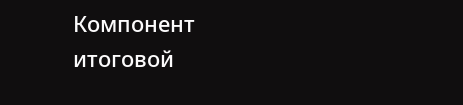Компонент итоговой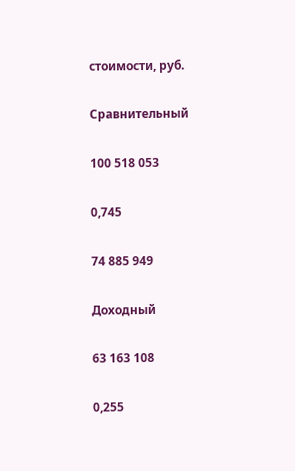стоимости, руб.

Сравнительный

100 518 053

0,745

74 885 949

Доходный

63 163 108

0,255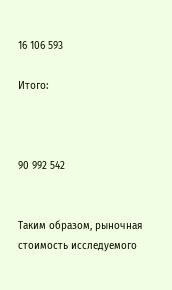16 106 593

Итого:



90 992 542


Таким образом, рыночная стоимость исследуемого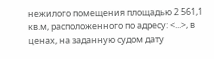нежилого помещения площадью 2 561,1 кв.м, расположенного по адресу: <...>, в ценах, на заданную судом дату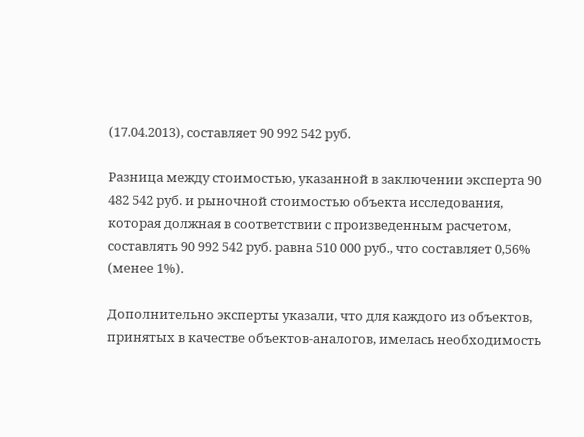(17.04.2013), составляет 90 992 542 руб.

Разница между стоимостью, указанной в заключении эксперта 90 482 542 руб. и рыночной стоимостью объекта исследования, которая должная в соответствии с произведенным расчетом, составлять 90 992 542 руб. равна 510 000 руб., что составляет 0,56% (менее 1%).

Дополнительно эксперты указали, что для каждого из объектов, принятых в качестве объектов-аналогов, имелась необходимость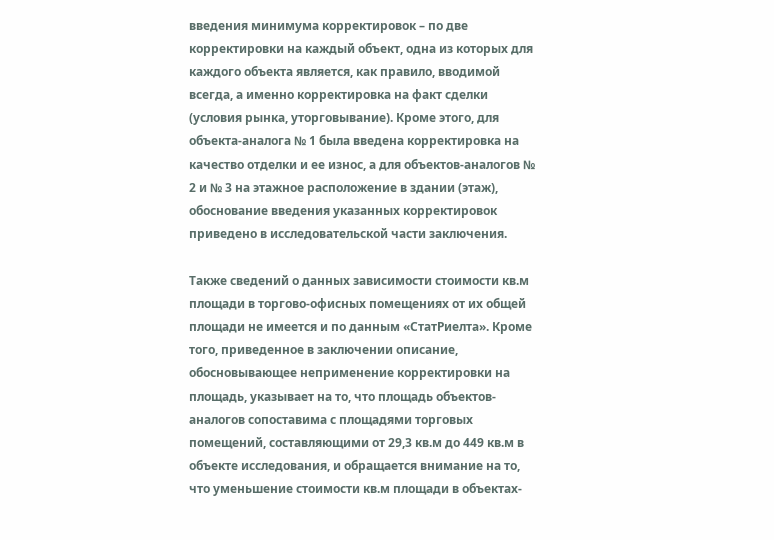введения минимума корректировок – по две корректировки на каждый объект, одна из которых для каждого объекта является, как правило, вводимой всегда, а именно корректировка на факт сделки (условия рынка, уторговывание). Кроме этого, для объекта-аналога № 1 была введена корректировка на качество отделки и ее износ, а для объектов-аналогов № 2 и № 3 на этажное расположение в здании (этаж), обоснование введения указанных корректировок приведено в исследовательской части заключения.

Также сведений о данных зависимости стоимости кв.м площади в торгово-офисных помещениях от их общей площади не имеется и по данным «СтатРиелта». Кроме того, приведенное в заключении описание, обосновывающее неприменение корректировки на площадь, указывает на то, что площадь объектов-аналогов сопоставима с площадями торговых помещений, составляющими от 29,3 кв.м до 449 кв.м в объекте исследования, и обращается внимание на то, что уменьшение стоимости кв.м площади в объектах-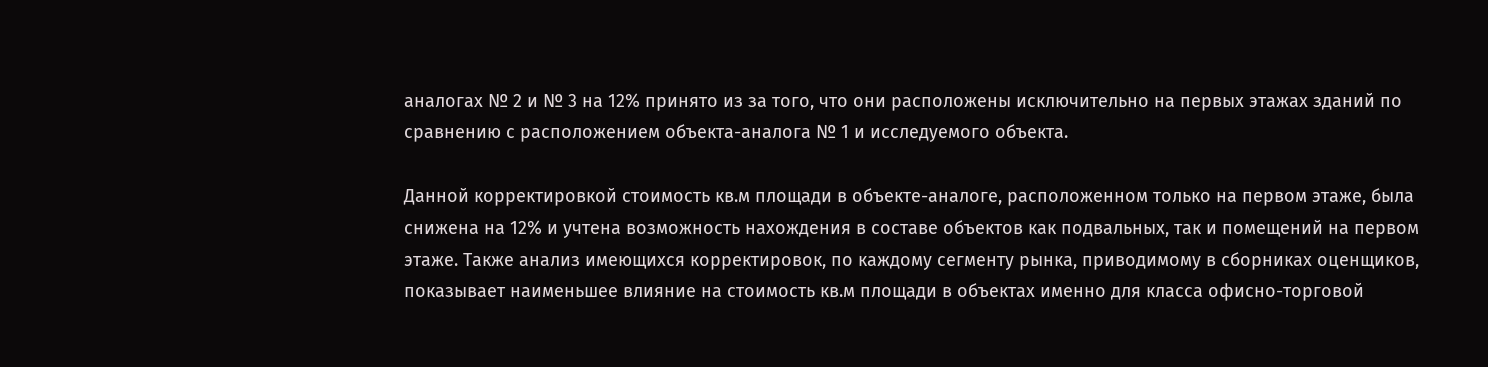аналогах № 2 и № 3 на 12% принято из за того, что они расположены исключительно на первых этажах зданий по сравнению с расположением объекта-аналога № 1 и исследуемого объекта.

Данной корректировкой стоимость кв.м площади в объекте-аналоге, расположенном только на первом этаже, была снижена на 12% и учтена возможность нахождения в составе объектов как подвальных, так и помещений на первом этаже. Также анализ имеющихся корректировок, по каждому сегменту рынка, приводимому в сборниках оценщиков, показывает наименьшее влияние на стоимость кв.м площади в объектах именно для класса офисно-торговой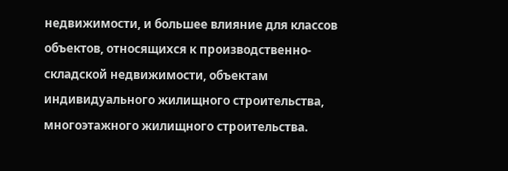недвижимости, и большее влияние для классов объектов, относящихся к производственно-складской недвижимости, объектам индивидуального жилищного строительства, многоэтажного жилищного строительства.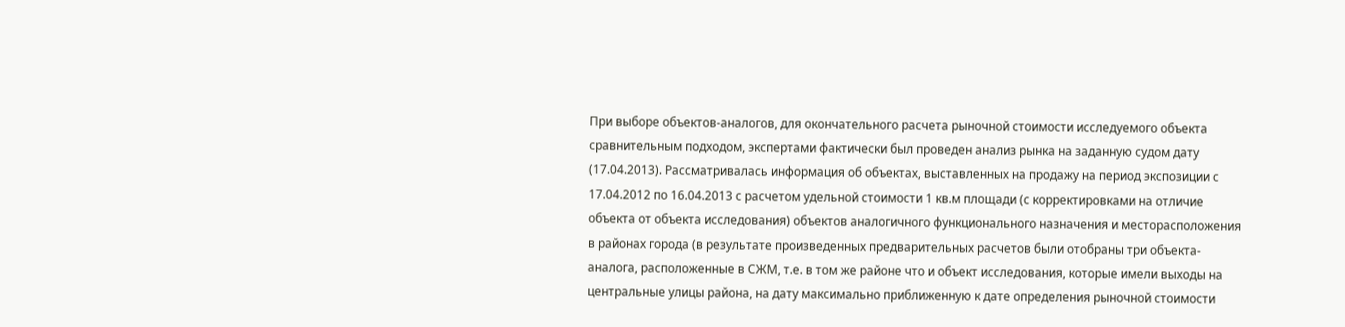При выборе объектов-аналогов, для окончательного расчета рыночной стоимости исследуемого объекта сравнительным подходом, экспертами фактически был проведен анализ рынка на заданную судом дату (17.04.2013). Рассматривалась информация об объектах, выставленных на продажу на период экспозиции с 17.04.2012 по 16.04.2013 с расчетом удельной стоимости 1 кв.м площади (с корректировками на отличие объекта от объекта исследования) объектов аналогичного функционального назначения и месторасположения в районах города (в результате произведенных предварительных расчетов были отобраны три объекта-аналога, расположенные в СЖМ, т.е. в том же районе что и объект исследования, которые имели выходы на центральные улицы района, на дату максимально приближенную к дате определения рыночной стоимости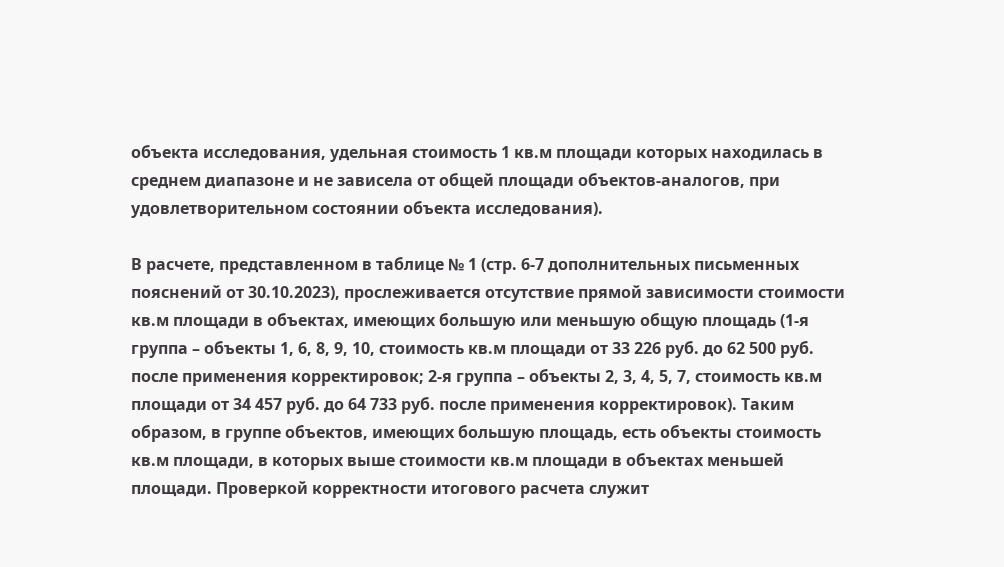объекта исследования, удельная стоимость 1 кв.м площади которых находилась в среднем диапазоне и не зависела от общей площади объектов-аналогов, при удовлетворительном состоянии объекта исследования).

В расчете, представленном в таблице № 1 (стр. 6-7 дополнительных письменных пояснений от 30.10.2023), прослеживается отсутствие прямой зависимости стоимости кв.м площади в объектах, имеющих большую или меньшую общую площадь (1-я группа – объекты 1, 6, 8, 9, 10, стоимость кв.м площади от 33 226 руб. до 62 500 руб. после применения корректировок; 2-я группа – объекты 2, 3, 4, 5, 7, стоимость кв.м площади от 34 457 руб. до 64 733 руб. после применения корректировок). Таким образом, в группе объектов, имеющих большую площадь, есть объекты стоимость кв.м площади, в которых выше стоимости кв.м площади в объектах меньшей площади. Проверкой корректности итогового расчета служит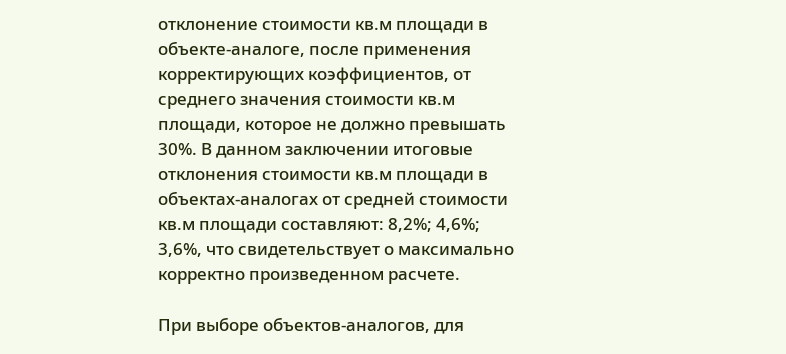отклонение стоимости кв.м площади в объекте-аналоге, после применения корректирующих коэффициентов, от среднего значения стоимости кв.м площади, которое не должно превышать 30%. В данном заключении итоговые отклонения стоимости кв.м площади в объектах-аналогах от средней стоимости кв.м площади составляют: 8,2%; 4,6%; 3,6%, что свидетельствует о максимально корректно произведенном расчете.

При выборе объектов-аналогов, для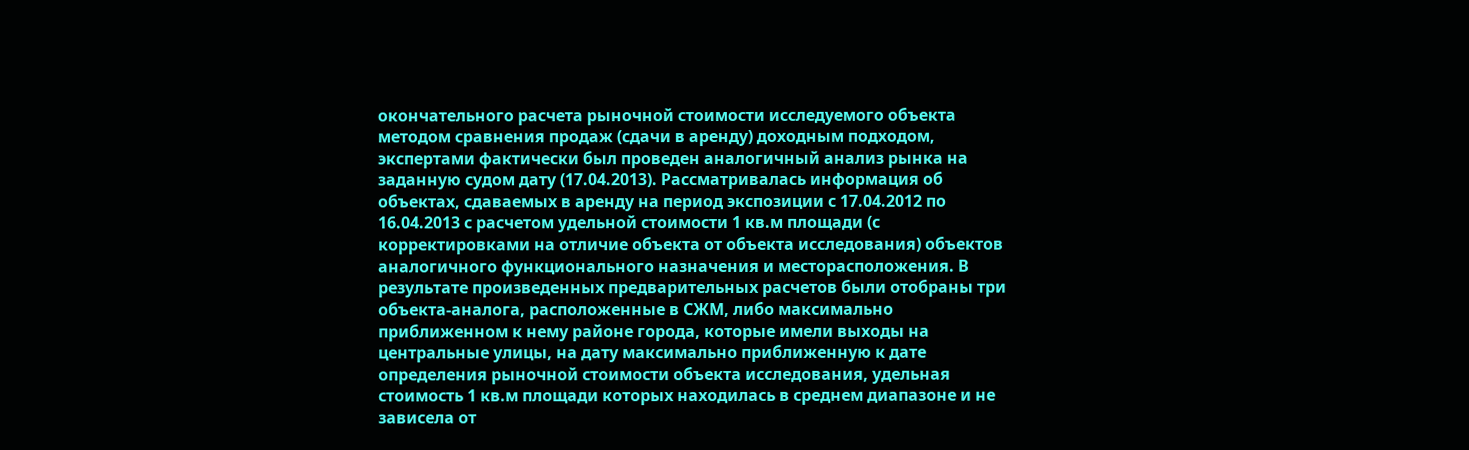окончательного расчета рыночной стоимости исследуемого объекта методом сравнения продаж (сдачи в аренду) доходным подходом, экспертами фактически был проведен аналогичный анализ рынка на заданную судом дату (17.04.2013). Рассматривалась информация об объектах, сдаваемых в аренду на период экспозиции с 17.04.2012 по 16.04.2013 с расчетом удельной стоимости 1 кв.м площади (с корректировками на отличие объекта от объекта исследования) объектов аналогичного функционального назначения и месторасположения. В результате произведенных предварительных расчетов были отобраны три объекта-аналога, расположенные в СЖМ, либо максимально приближенном к нему районе города, которые имели выходы на центральные улицы, на дату максимально приближенную к дате определения рыночной стоимости объекта исследования, удельная стоимость 1 кв.м площади которых находилась в среднем диапазоне и не зависела от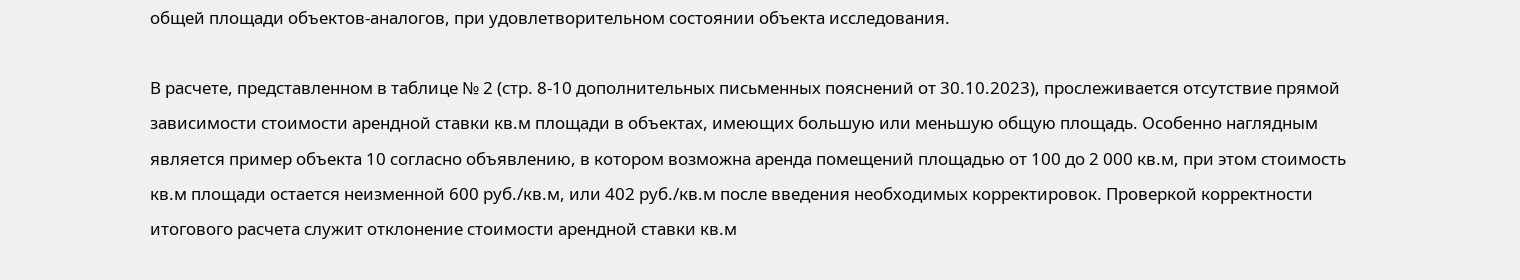общей площади объектов-аналогов, при удовлетворительном состоянии объекта исследования.

В расчете, представленном в таблице № 2 (стр. 8-10 дополнительных письменных пояснений от 30.10.2023), прослеживается отсутствие прямой зависимости стоимости арендной ставки кв.м площади в объектах, имеющих большую или меньшую общую площадь. Особенно наглядным является пример объекта 10 согласно объявлению, в котором возможна аренда помещений площадью от 100 до 2 000 кв.м, при этом стоимость кв.м площади остается неизменной 600 руб./кв.м, или 402 руб./кв.м после введения необходимых корректировок. Проверкой корректности итогового расчета служит отклонение стоимости арендной ставки кв.м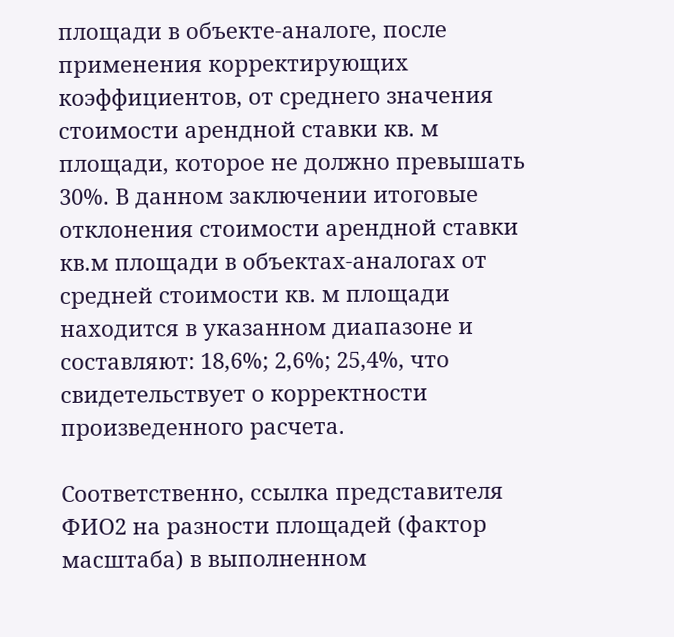площади в объекте-аналоге, после применения корректирующих коэффициентов, от среднего значения стоимости арендной ставки кв. м площади, которое не должно превышать 30%. В данном заключении итоговые отклонения стоимости арендной ставки кв.м площади в объектах-аналогах от средней стоимости кв. м площади находится в указанном диапазоне и составляют: 18,6%; 2,6%; 25,4%, что свидетельствует о корректности произведенного расчета.

Соответственно, ссылка представителя ФИО2 на разности площадей (фактор масштаба) в выполненном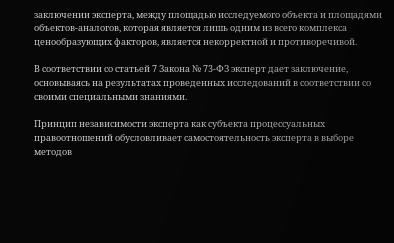заключении эксперта, между площадью исследуемого объекта и площадями объектов-аналогов, которая является лишь одним из всего комплекса ценообразующих факторов, является некорректной и противоречивой.

В соответствии со статьей 7 Закона № 73-ФЗ эксперт дает заключение, основываясь на результатах проведенных исследований в соответствии со своими специальными знаниями.

Принцип независимости эксперта как субъекта процессуальных правоотношений обусловливает самостоятельность эксперта в выборе методов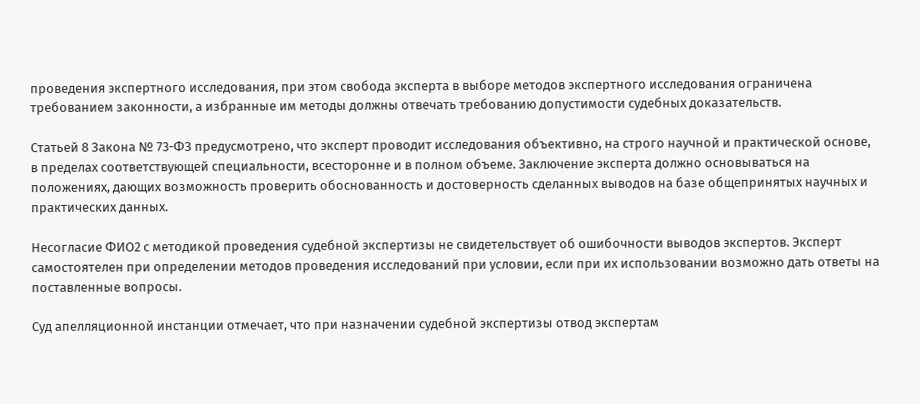проведения экспертного исследования, при этом свобода эксперта в выборе методов экспертного исследования ограничена требованием законности, а избранные им методы должны отвечать требованию допустимости судебных доказательств.

Статьей 8 Закона № 73-ФЗ предусмотрено, что эксперт проводит исследования объективно, на строго научной и практической основе, в пределах соответствующей специальности, всесторонне и в полном объеме. Заключение эксперта должно основываться на положениях, дающих возможность проверить обоснованность и достоверность сделанных выводов на базе общепринятых научных и практических данных.

Несогласие ФИО2 с методикой проведения судебной экспертизы не свидетельствует об ошибочности выводов экспертов. Эксперт самостоятелен при определении методов проведения исследований при условии, если при их использовании возможно дать ответы на поставленные вопросы.

Суд апелляционной инстанции отмечает, что при назначении судебной экспертизы отвод экспертам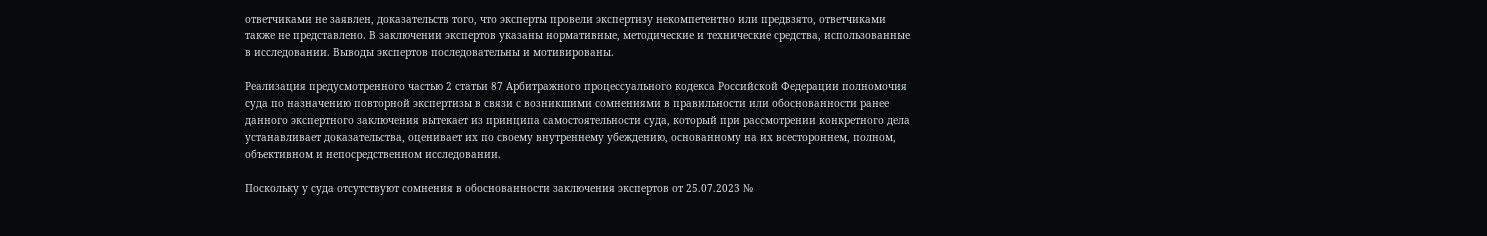ответчиками не заявлен, доказательств того, что эксперты провели экспертизу некомпетентно или предвзято, ответчиками также не представлено. В заключении экспертов указаны нормативные, методические и технические средства, использованные в исследовании. Выводы экспертов последовательны и мотивированы.

Реализация предусмотренного частью 2 статьи 87 Арбитражного процессуального кодекса Российской Федерации полномочия суда по назначению повторной экспертизы в связи с возникшими сомнениями в правильности или обоснованности ранее данного экспертного заключения вытекает из принципа самостоятельности суда, который при рассмотрении конкретного дела устанавливает доказательства, оценивает их по своему внутреннему убеждению, основанному на их всестороннем, полном, объективном и непосредственном исследовании.

Поскольку у суда отсутствуют сомнения в обоснованности заключения экспертов от 25.07.2023 №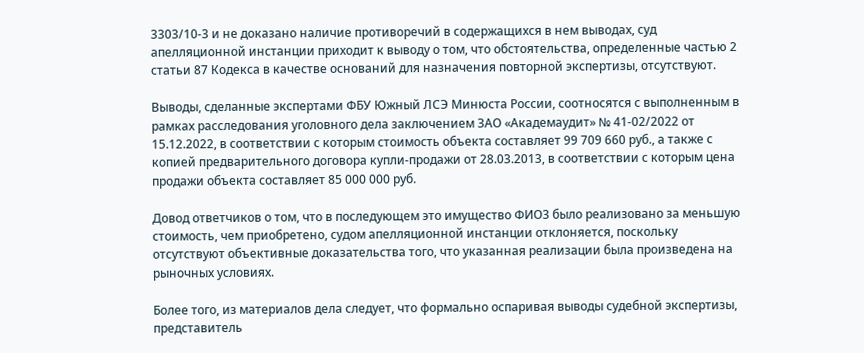3303/10-3 и не доказано наличие противоречий в содержащихся в нем выводах, суд апелляционной инстанции приходит к выводу о том, что обстоятельства, определенные частью 2 статьи 87 Кодекса в качестве оснований для назначения повторной экспертизы, отсутствуют.

Выводы, сделанные экспертами ФБУ Южный ЛСЭ Минюста России, соотносятся с выполненным в рамках расследования уголовного дела заключением ЗАО «Академаудит» № 41-02/2022 от 15.12.2022, в соответствии с которым стоимость объекта составляет 99 709 660 руб., а также с копией предварительного договора купли-продажи от 28.03.2013, в соответствии с которым цена продажи объекта составляет 85 000 000 руб.

Довод ответчиков о том, что в последующем это имущество ФИО3 было реализовано за меньшую стоимость, чем приобретено, судом апелляционной инстанции отклоняется, поскольку отсутствуют объективные доказательства того, что указанная реализации была произведена на рыночных условиях.

Более того, из материалов дела следует, что формально оспаривая выводы судебной экспертизы, представитель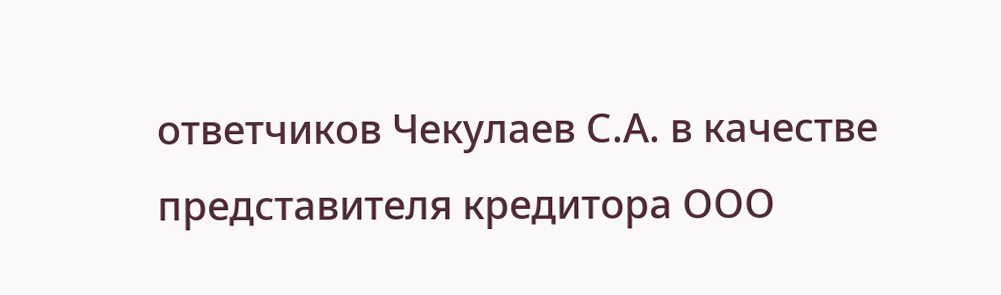ответчиков Чекулаев С.А. в качестве представителя кредитора ООО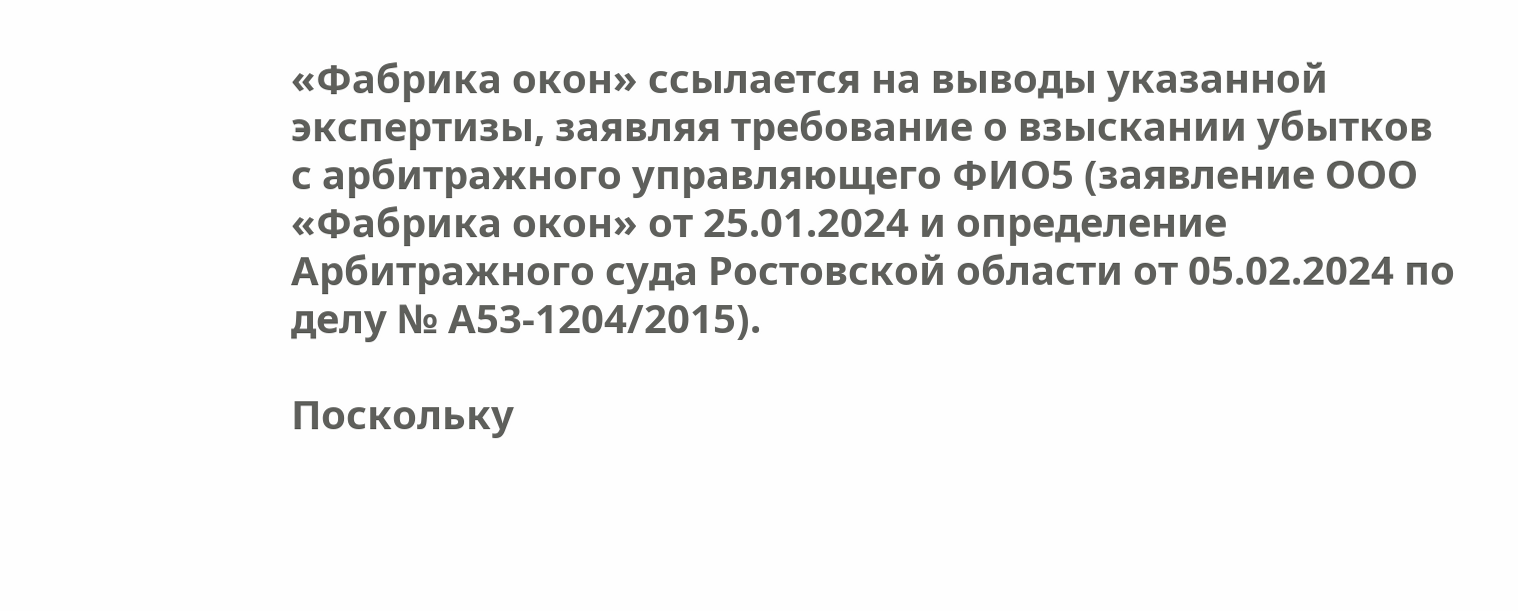«Фабрика окон» ссылается на выводы указанной экспертизы, заявляя требование о взыскании убытков с арбитражного управляющего ФИО5 (заявление ООО «Фабрика окон» от 25.01.2024 и определение Арбитражного суда Ростовской области от 05.02.2024 по делу № А53-1204/2015).

Поскольку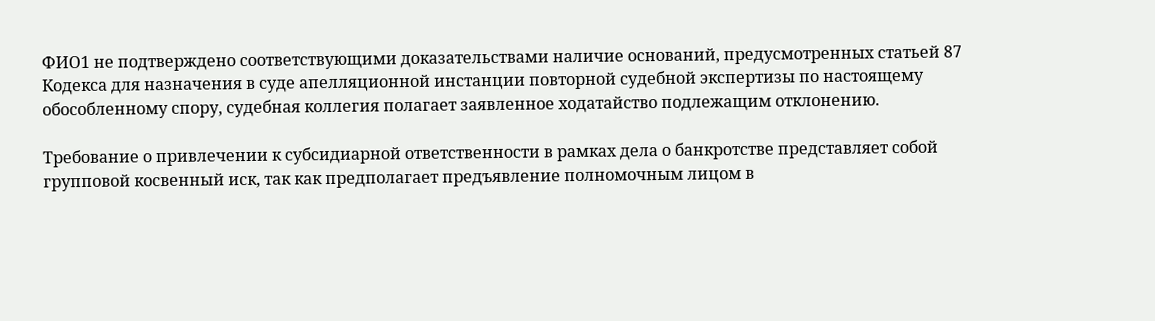ФИО1 не подтверждено соответствующими доказательствами наличие оснований, предусмотренных статьей 87 Кодекса для назначения в суде апелляционной инстанции повторной судебной экспертизы по настоящему обособленному спору, судебная коллегия полагает заявленное ходатайство подлежащим отклонению.

Требование о привлечении к субсидиарной ответственности в рамках дела о банкротстве представляет собой групповой косвенный иск, так как предполагает предъявление полномочным лицом в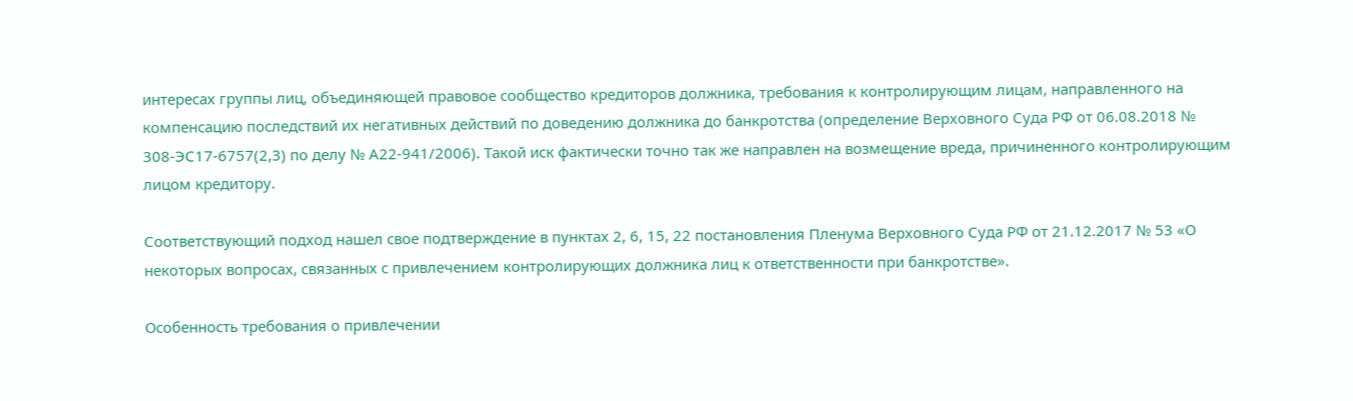интересах группы лиц, объединяющей правовое сообщество кредиторов должника, требования к контролирующим лицам, направленного на компенсацию последствий их негативных действий по доведению должника до банкротства (определение Верховного Суда РФ от 06.08.2018 № 308-ЭС17-6757(2,3) по делу № А22-941/2006). Такой иск фактически точно так же направлен на возмещение вреда, причиненного контролирующим лицом кредитору.

Соответствующий подход нашел свое подтверждение в пунктах 2, 6, 15, 22 постановления Пленума Верховного Суда РФ от 21.12.2017 № 53 «О некоторых вопросах, связанных с привлечением контролирующих должника лиц к ответственности при банкротстве».

Особенность требования о привлечении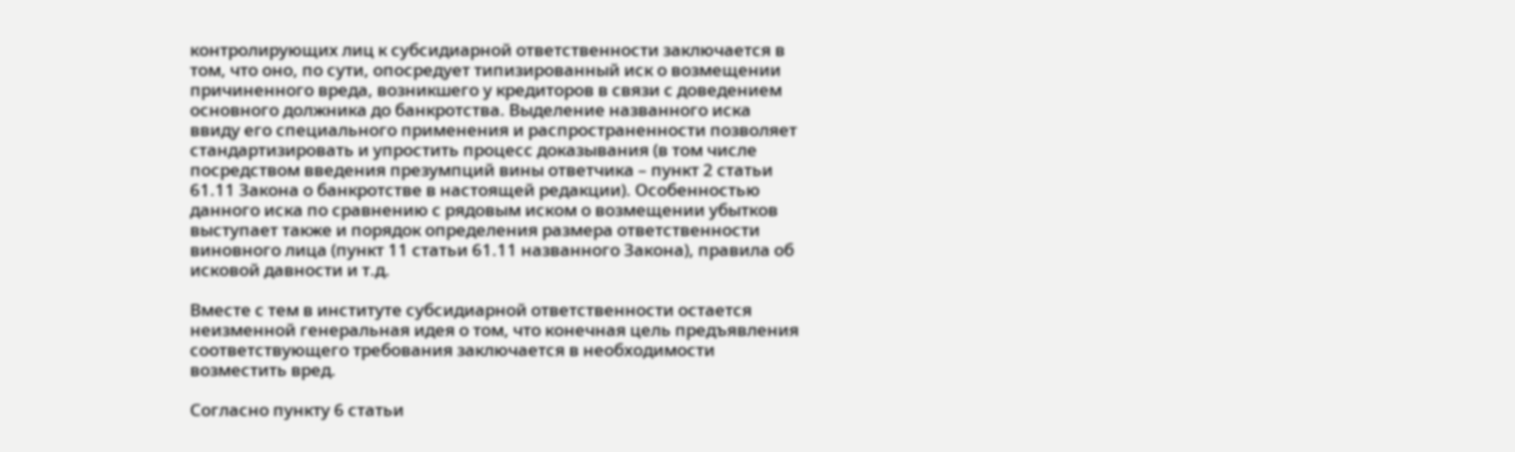контролирующих лиц к субсидиарной ответственности заключается в том, что оно, по сути, опосредует типизированный иск о возмещении причиненного вреда, возникшего у кредиторов в связи с доведением основного должника до банкротства. Выделение названного иска ввиду его специального применения и распространенности позволяет стандартизировать и упростить процесс доказывания (в том числе посредством введения презумпций вины ответчика – пункт 2 статьи 61.11 Закона о банкротстве в настоящей редакции). Особенностью данного иска по сравнению с рядовым иском о возмещении убытков выступает также и порядок определения размера ответственности виновного лица (пункт 11 статьи 61.11 названного Закона), правила об исковой давности и т.д.

Вместе с тем в институте субсидиарной ответственности остается неизменной генеральная идея о том, что конечная цель предъявления соответствующего требования заключается в необходимости возместить вред.

Согласно пункту 6 статьи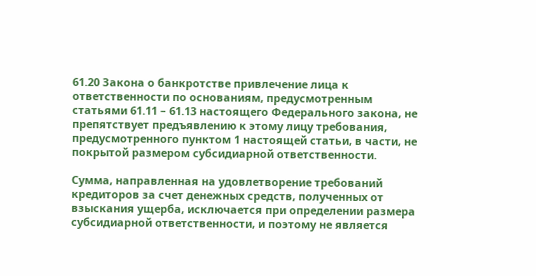61.20 Закона о банкротстве привлечение лица к ответственности по основаниям, предусмотренным статьями 61.11 – 61.13 настоящего Федерального закона, не препятствует предъявлению к этому лицу требования, предусмотренного пунктом 1 настоящей статьи, в части, не покрытой размером субсидиарной ответственности.

Сумма, направленная на удовлетворение требований кредиторов за счет денежных средств, полученных от взыскания ущерба, исключается при определении размера субсидиарной ответственности, и поэтому не является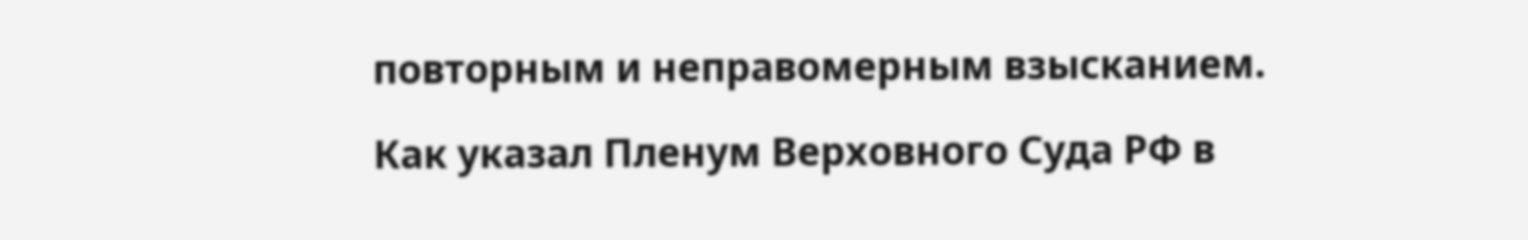повторным и неправомерным взысканием.

Как указал Пленум Верховного Суда РФ в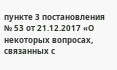пункте 3 постановления № 53 от 21.12.2017 «О некоторых вопросах, связанных с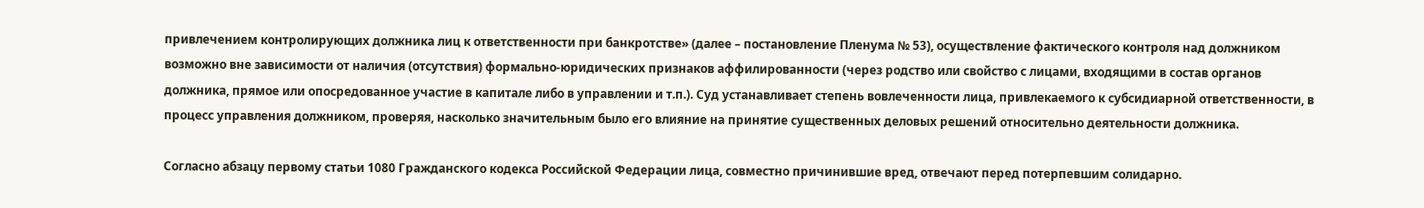привлечением контролирующих должника лиц к ответственности при банкротстве» (далее – постановление Пленума № 53), осуществление фактического контроля над должником возможно вне зависимости от наличия (отсутствия) формально-юридических признаков аффилированности (через родство или свойство с лицами, входящими в состав органов должника, прямое или опосредованное участие в капитале либо в управлении и т.п.). Суд устанавливает степень вовлеченности лица, привлекаемого к субсидиарной ответственности, в процесс управления должником, проверяя, насколько значительным было его влияние на принятие существенных деловых решений относительно деятельности должника.

Согласно абзацу первому статьи 1080 Гражданского кодекса Российской Федерации лица, совместно причинившие вред, отвечают перед потерпевшим солидарно.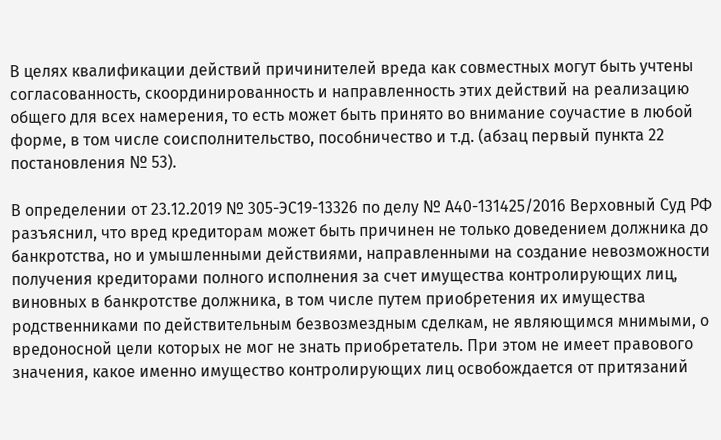В целях квалификации действий причинителей вреда как совместных могут быть учтены согласованность, скоординированность и направленность этих действий на реализацию общего для всех намерения, то есть может быть принято во внимание соучастие в любой форме, в том числе соисполнительство, пособничество и т.д. (абзац первый пункта 22 постановления № 53).

В определении от 23.12.2019 № 305-ЭС19-13326 по делу № А40-131425/2016 Верховный Суд РФ разъяснил, что вред кредиторам может быть причинен не только доведением должника до банкротства, но и умышленными действиями, направленными на создание невозможности получения кредиторами полного исполнения за счет имущества контролирующих лиц, виновных в банкротстве должника, в том числе путем приобретения их имущества родственниками по действительным безвозмездным сделкам, не являющимся мнимыми, о вредоносной цели которых не мог не знать приобретатель. При этом не имеет правового значения, какое именно имущество контролирующих лиц освобождается от притязаний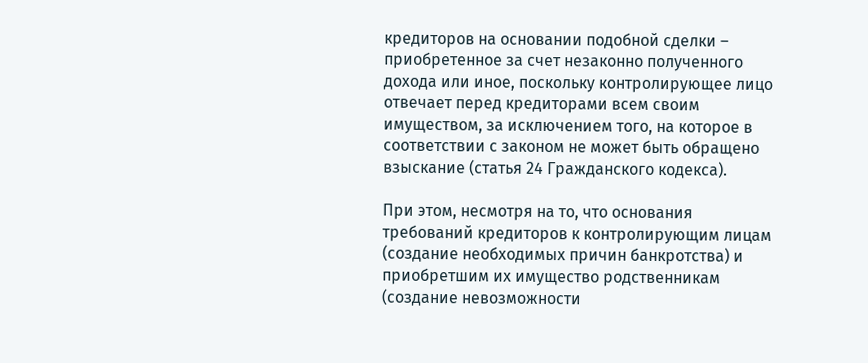кредиторов на основании подобной сделки – приобретенное за счет незаконно полученного дохода или иное, поскольку контролирующее лицо отвечает перед кредиторами всем своим имуществом, за исключением того, на которое в соответствии с законом не может быть обращено взыскание (статья 24 Гражданского кодекса).

При этом, несмотря на то, что основания требований кредиторов к контролирующим лицам (создание необходимых причин банкротства) и приобретшим их имущество родственникам (создание невозможности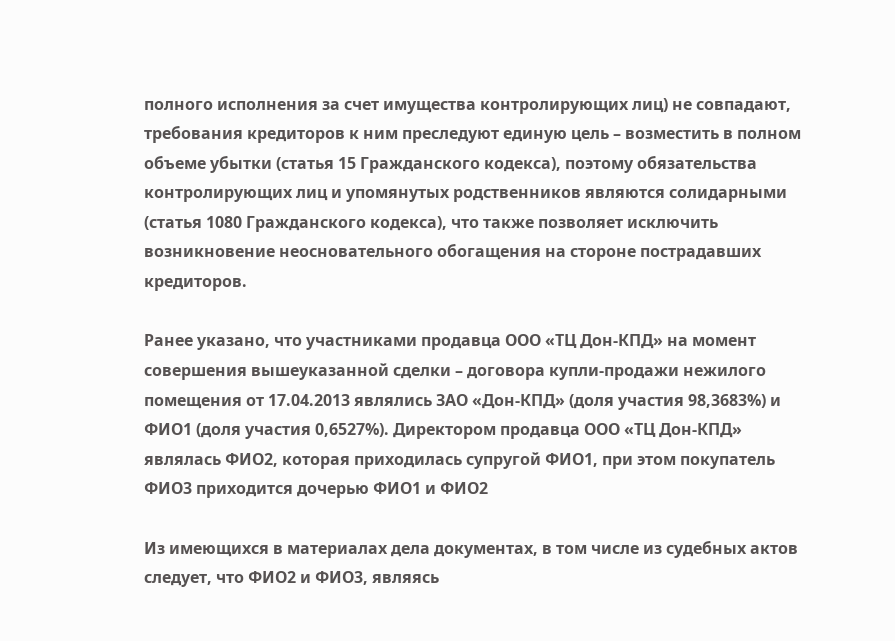полного исполнения за счет имущества контролирующих лиц) не совпадают, требования кредиторов к ним преследуют единую цель – возместить в полном объеме убытки (статья 15 Гражданского кодекса), поэтому обязательства контролирующих лиц и упомянутых родственников являются солидарными (статья 1080 Гражданского кодекса), что также позволяет исключить возникновение неосновательного обогащения на стороне пострадавших кредиторов.

Ранее указано, что участниками продавца ООО «ТЦ Дон-КПД» на момент совершения вышеуказанной сделки – договора купли-продажи нежилого помещения от 17.04.2013 являлись ЗАО «Дон-КПД» (доля участия 98,3683%) и ФИО1 (доля участия 0,6527%). Директором продавца ООО «ТЦ Дон-КПД» являлась ФИО2, которая приходилась супругой ФИО1, при этом покупатель ФИО3 приходится дочерью ФИО1 и ФИО2

Из имеющихся в материалах дела документах, в том числе из судебных актов следует, что ФИО2 и ФИО3, являясь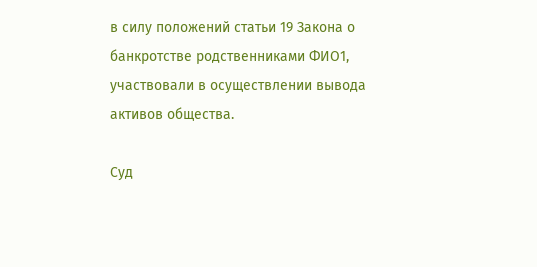в силу положений статьи 19 Закона о банкротстве родственниками ФИО1, участвовали в осуществлении вывода активов общества.

Суд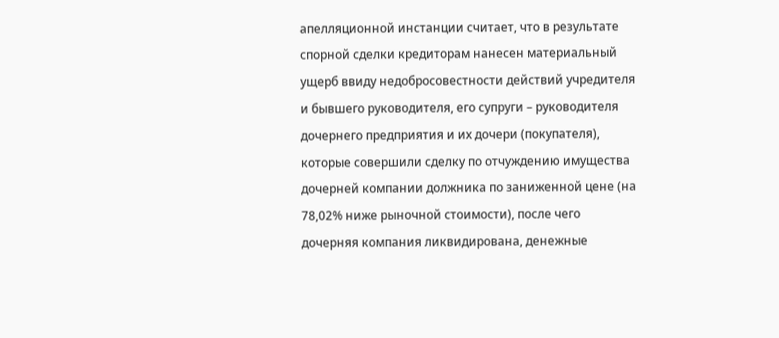апелляционной инстанции считает, что в результате спорной сделки кредиторам нанесен материальный ущерб ввиду недобросовестности действий учредителя и бывшего руководителя, его супруги – руководителя дочернего предприятия и их дочери (покупателя), которые совершили сделку по отчуждению имущества дочерней компании должника по заниженной цене (на 78,02% ниже рыночной стоимости), после чего дочерняя компания ликвидирована, денежные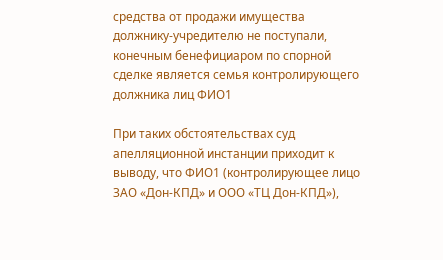средства от продажи имущества должнику-учредителю не поступали, конечным бенефициаром по спорной сделке является семья контролирующего должника лиц ФИО1

При таких обстоятельствах суд апелляционной инстанции приходит к выводу, что ФИО1 (контролирующее лицо ЗАО «Дон-КПД» и ООО «ТЦ Дон-КПД»),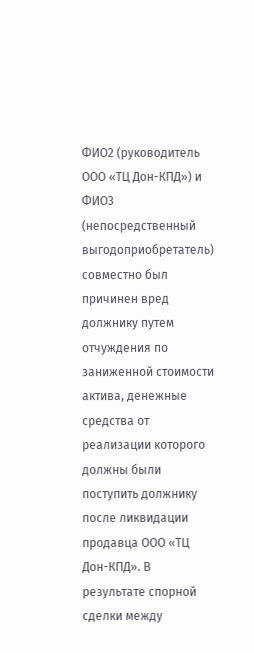ФИО2 (руководитель ООО «ТЦ Дон-КПД») и ФИО3 (непосредственный выгодоприобретатель) совместно был причинен вред должнику путем отчуждения по заниженной стоимости актива, денежные средства от реализации которого должны были поступить должнику после ликвидации продавца ООО «ТЦ Дон-КПД». В результате спорной сделки между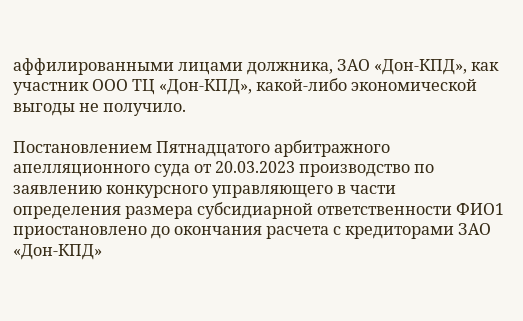аффилированными лицами должника, ЗАО «Дон-КПД», как участник ООО ТЦ «Дон-КПД», какой-либо экономической выгоды не получило.

Постановлением Пятнадцатого арбитражного апелляционного суда от 20.03.2023 производство по заявлению конкурсного управляющего в части определения размера субсидиарной ответственности ФИО1 приостановлено до окончания расчета с кредиторами ЗАО «Дон-КПД»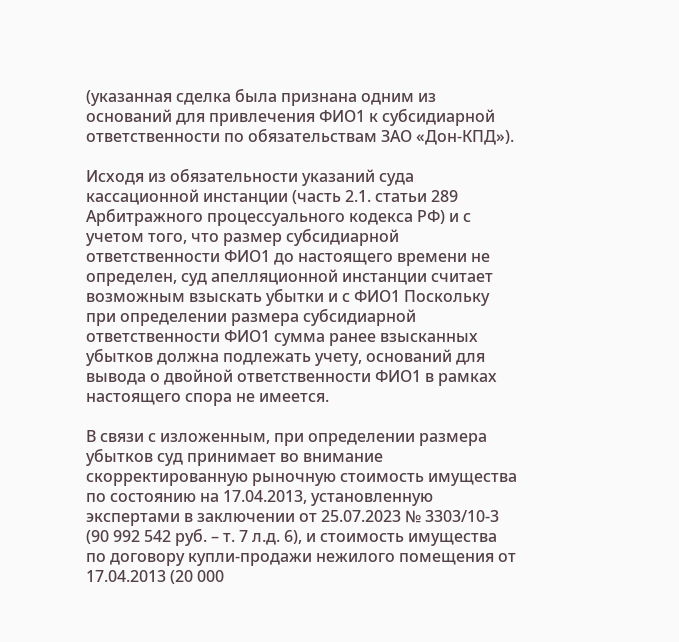(указанная сделка была признана одним из оснований для привлечения ФИО1 к субсидиарной ответственности по обязательствам ЗАО «Дон-КПД»).

Исходя из обязательности указаний суда кассационной инстанции (часть 2.1. статьи 289 Арбитражного процессуального кодекса РФ) и с учетом того, что размер субсидиарной ответственности ФИО1 до настоящего времени не определен, суд апелляционной инстанции считает возможным взыскать убытки и с ФИО1 Поскольку при определении размера субсидиарной ответственности ФИО1 сумма ранее взысканных убытков должна подлежать учету, оснований для вывода о двойной ответственности ФИО1 в рамках настоящего спора не имеется.

В связи с изложенным, при определении размера убытков суд принимает во внимание скорректированную рыночную стоимость имущества по состоянию на 17.04.2013, установленную экспертами в заключении от 25.07.2023 № 3303/10-3 (90 992 542 руб. – т. 7 л.д. 6), и стоимость имущества по договору купли-продажи нежилого помещения от 17.04.2013 (20 000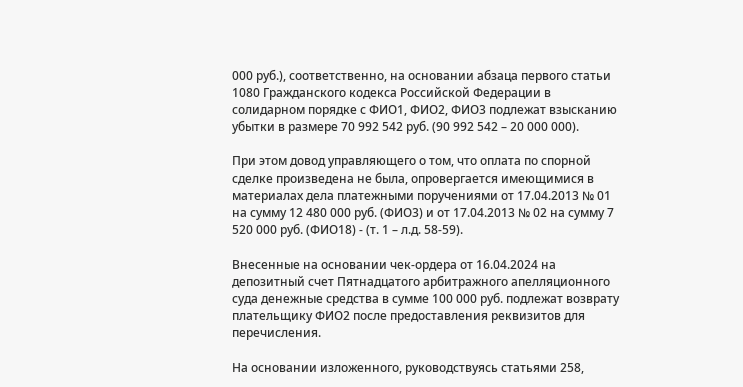000 руб.), соответственно, на основании абзаца первого статьи 1080 Гражданского кодекса Российской Федерации в солидарном порядке с ФИО1, ФИО2, ФИО3 подлежат взысканию убытки в размере 70 992 542 руб. (90 992 542 – 20 000 000).

При этом довод управляющего о том, что оплата по спорной сделке произведена не была, опровергается имеющимися в материалах дела платежными поручениями от 17.04.2013 № 01 на сумму 12 480 000 руб. (ФИО3) и от 17.04.2013 № 02 на сумму 7 520 000 руб. (ФИО18) - (т. 1 – л.д. 58-59).

Внесенные на основании чек-ордера от 16.04.2024 на депозитный счет Пятнадцатого арбитражного апелляционного суда денежные средства в сумме 100 000 руб. подлежат возврату плательщику ФИО2 после предоставления реквизитов для перечисления.

На основании изложенного, руководствуясь статьями 258,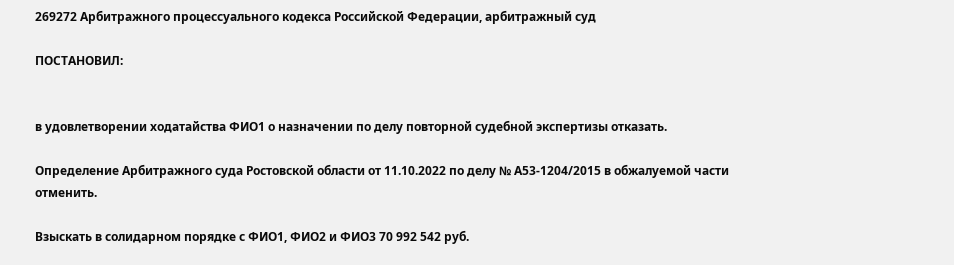269272 Арбитражного процессуального кодекса Российской Федерации, арбитражный суд

ПОСТАНОВИЛ:


в удовлетворении ходатайства ФИО1 о назначении по делу повторной судебной экспертизы отказать.

Определение Арбитражного суда Ростовской области от 11.10.2022 по делу № А53-1204/2015 в обжалуемой части отменить.

Взыскать в солидарном порядке с ФИО1, ФИО2 и ФИО3 70 992 542 руб.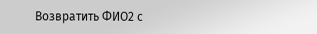Возвратить ФИО2 с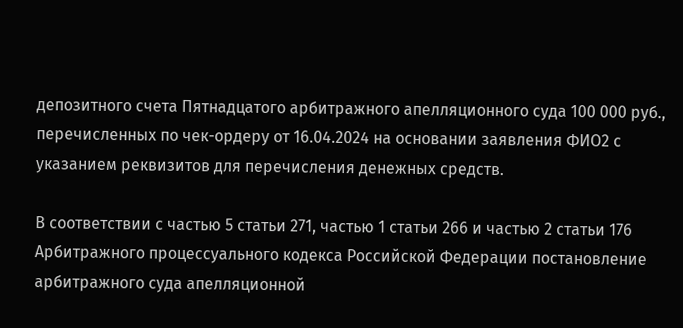депозитного счета Пятнадцатого арбитражного апелляционного суда 100 000 руб., перечисленных по чек-ордеру от 16.04.2024 на основании заявления ФИО2 с указанием реквизитов для перечисления денежных средств.

В соответствии с частью 5 статьи 271, частью 1 статьи 266 и частью 2 статьи 176 Арбитражного процессуального кодекса Российской Федерации постановление арбитражного суда апелляционной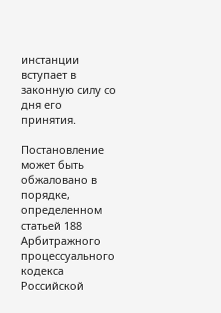инстанции вступает в законную силу со дня его принятия.

Постановление может быть обжаловано в порядке, определенном статьей 188 Арбитражного процессуального кодекса Российской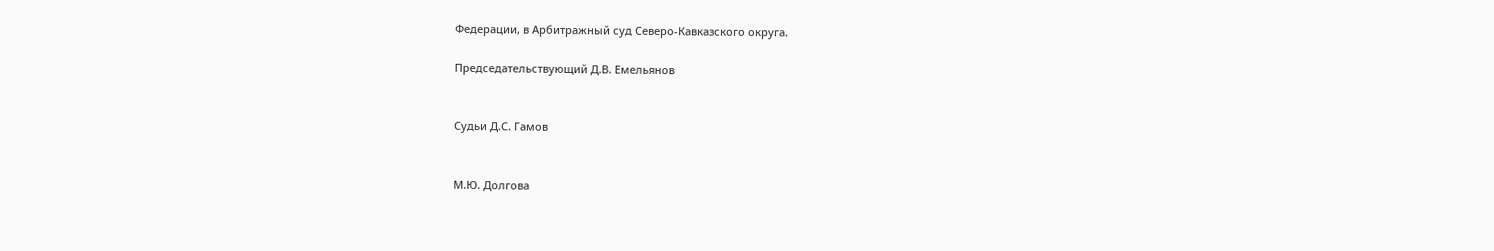Федерации, в Арбитражный суд Северо-Кавказского округа.

Председательствующий Д.В. Емельянов


Судьи Д.С. Гамов


М.Ю. Долгова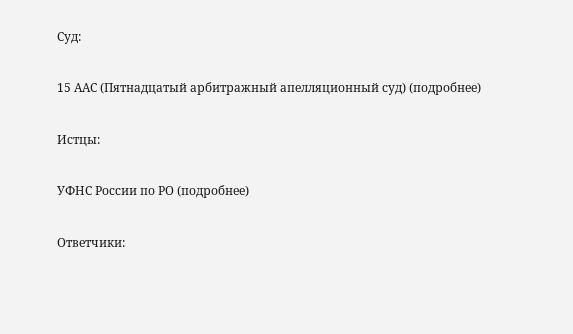Суд:

15 ААС (Пятнадцатый арбитражный апелляционный суд) (подробнее)

Истцы:

УФНС России по РО (подробнее)

Ответчики: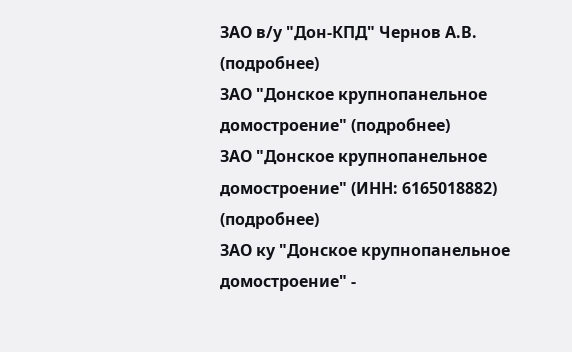ЗАО в/у "Дон-КПД" Чернов А.В. (подробнее)
ЗАО "Донское крупнопанельное домостроение" (подробнее)
ЗАО "Донское крупнопанельное домостроение" (ИНН: 6165018882) (подробнее)
ЗАО ку "Донское крупнопанельное домостроение" -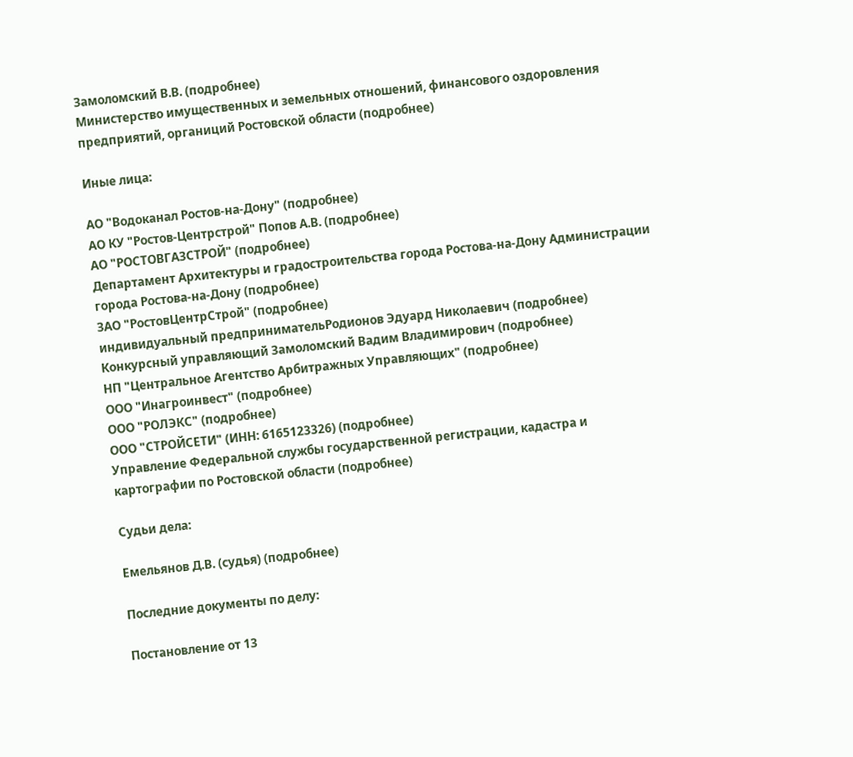Замоломский В.В. (подробнее)
Министерство имущественных и земельных отношений, финансового оздоровления предприятий, органиций Ростовской области (подробнее)

Иные лица:

АО "Водоканал Ростов-на-Дону" (подробнее)
АО КУ "Ростов-Центрстрой" Попов А.В. (подробнее)
АО "РОСТОВГАЗСТРОЙ" (подробнее)
Департамент Архитектуры и градостроительства города Ростова-на-Дону Администрации города Ростова-на-Дону (подробнее)
ЗАО "РостовЦентрСтрой" (подробнее)
индивидуальный предпринимательРодионов Эдуард Николаевич (подробнее)
Конкурсный управляющий Замоломский Вадим Владимирович (подробнее)
НП "Центральное Агентство Арбитражных Управляющих" (подробнее)
ООО "Инагроинвест" (подробнее)
ООО "РОЛЭКС" (подробнее)
ООО "СТРОЙСЕТИ" (ИНН: 6165123326) (подробнее)
Управление Федеральной службы государственной регистрации, кадастра и картографии по Ростовской области (подробнее)

Судьи дела:

Емельянов Д.В. (судья) (подробнее)

Последние документы по делу:

Постановление от 13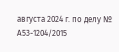августа 2024 г. по делу № А53-1204/2015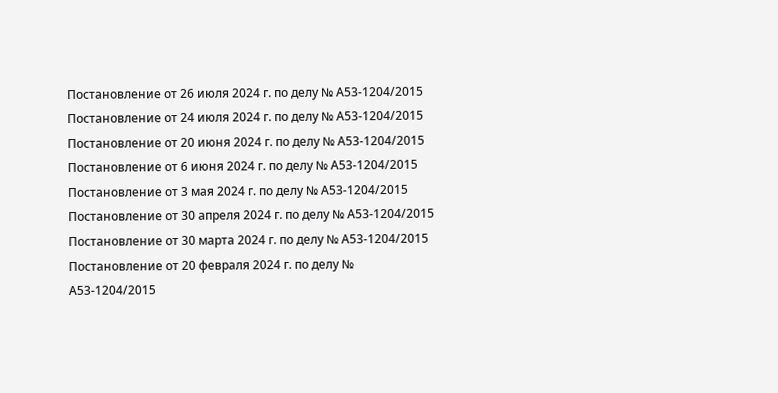Постановление от 26 июля 2024 г. по делу № А53-1204/2015
Постановление от 24 июля 2024 г. по делу № А53-1204/2015
Постановление от 20 июня 2024 г. по делу № А53-1204/2015
Постановление от 6 июня 2024 г. по делу № А53-1204/2015
Постановление от 3 мая 2024 г. по делу № А53-1204/2015
Постановление от 30 апреля 2024 г. по делу № А53-1204/2015
Постановление от 30 марта 2024 г. по делу № А53-1204/2015
Постановление от 20 февраля 2024 г. по делу № А53-1204/2015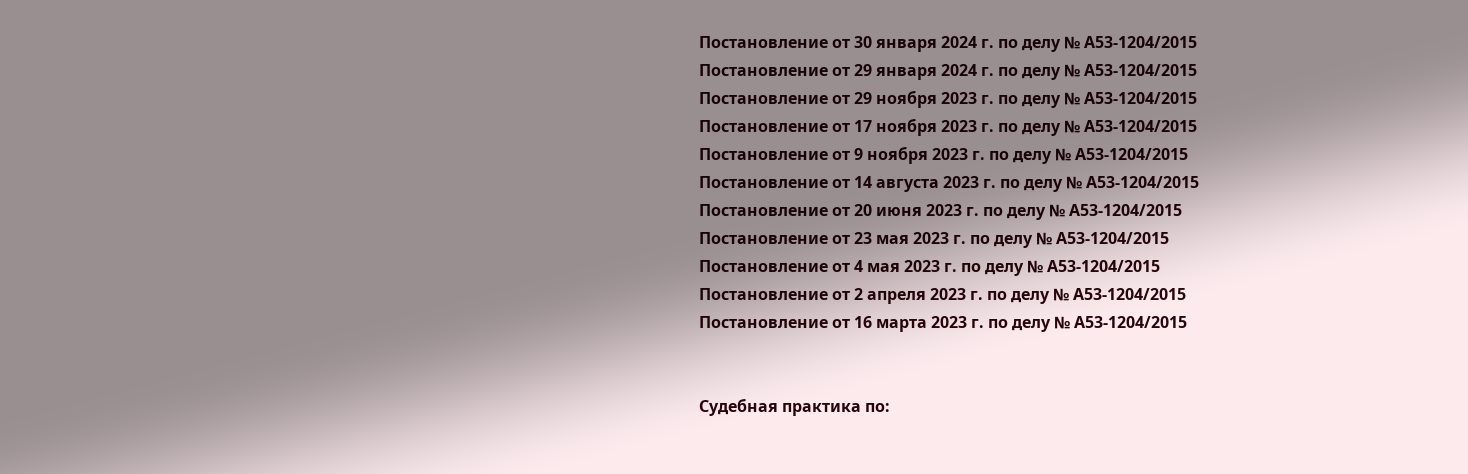Постановление от 30 января 2024 г. по делу № А53-1204/2015
Постановление от 29 января 2024 г. по делу № А53-1204/2015
Постановление от 29 ноября 2023 г. по делу № А53-1204/2015
Постановление от 17 ноября 2023 г. по делу № А53-1204/2015
Постановление от 9 ноября 2023 г. по делу № А53-1204/2015
Постановление от 14 августа 2023 г. по делу № А53-1204/2015
Постановление от 20 июня 2023 г. по делу № А53-1204/2015
Постановление от 23 мая 2023 г. по делу № А53-1204/2015
Постановление от 4 мая 2023 г. по делу № А53-1204/2015
Постановление от 2 апреля 2023 г. по делу № А53-1204/2015
Постановление от 16 марта 2023 г. по делу № А53-1204/2015


Судебная практика по: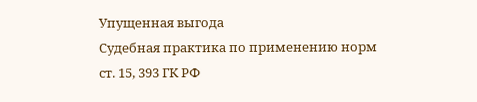Упущенная выгода
Судебная практика по применению норм ст. 15, 393 ГК РФ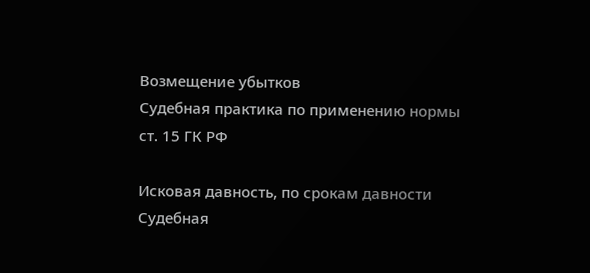Возмещение убытков
Судебная практика по применению нормы ст. 15 ГК РФ

Исковая давность, по срокам давности
Судебная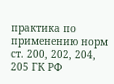практика по применению норм ст. 200, 202, 204, 205 ГК РФ